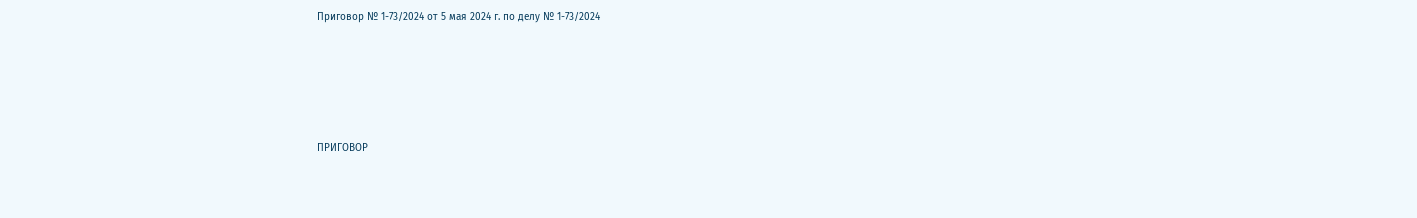Приговор № 1-73/2024 от 5 мая 2024 г. по делу № 1-73/2024





ПРИГОВОР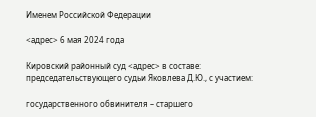Именем Российской Федерации

<адрес> 6 мая 2024 года

Кировский районный суд <адрес> в составе: председательствующего судьи Яковлева Д.Ю., с участием:

государственного обвинителя – старшего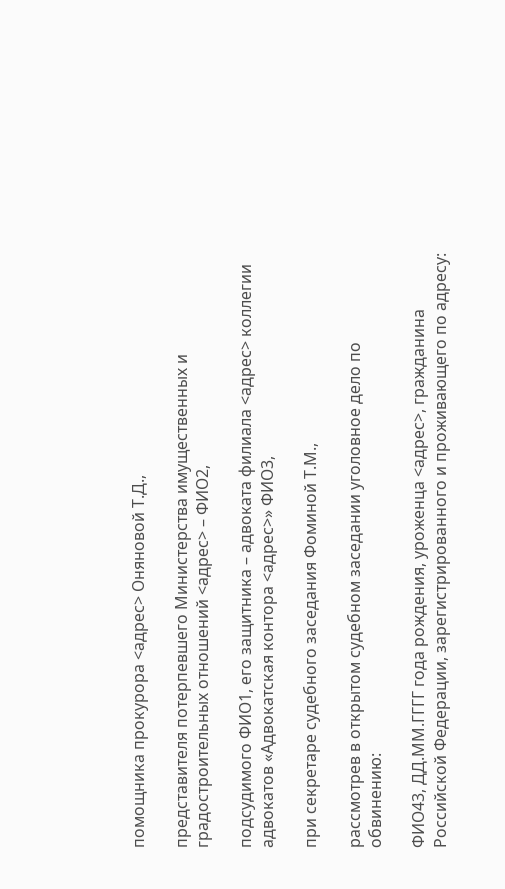помощника прокурора <адрес> Оняновой Т.Д.,

представителя потерпевшего Министерства имущественных и градостроительных отношений <адрес> – ФИО2,

подсудимого ФИО1, его защитника – адвоката филиала <адрес> коллегии адвокатов «Адвокатская контора <адрес>» ФИО3,

при секретаре судебного заседания Фоминой Т.М.,

рассмотрев в открытом судебном заседании уголовное дело по обвинению:

ФИО43, ДД.ММ.ГГГГ года рождения, уроженца <адрес>, гражданина Российской Федерации, зарегистрированного и проживающего по адресу: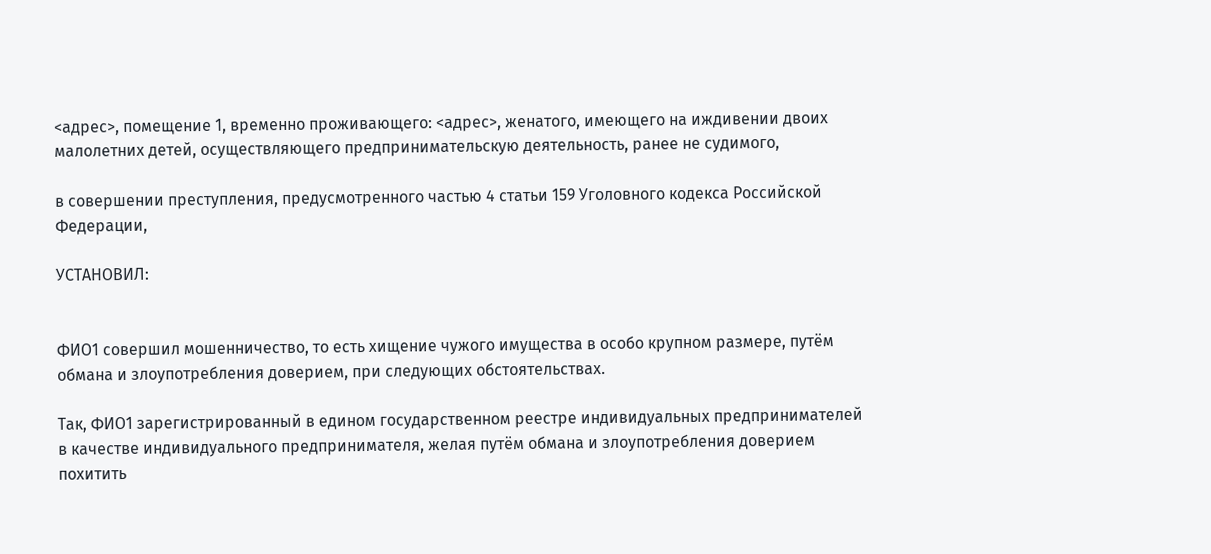<адрес>, помещение 1, временно проживающего: <адрес>, женатого, имеющего на иждивении двоих малолетних детей, осуществляющего предпринимательскую деятельность, ранее не судимого,

в совершении преступления, предусмотренного частью 4 статьи 159 Уголовного кодекса Российской Федерации,

УСТАНОВИЛ:


ФИО1 совершил мошенничество, то есть хищение чужого имущества в особо крупном размере, путём обмана и злоупотребления доверием, при следующих обстоятельствах.

Так, ФИО1 зарегистрированный в едином государственном реестре индивидуальных предпринимателей в качестве индивидуального предпринимателя, желая путём обмана и злоупотребления доверием похитить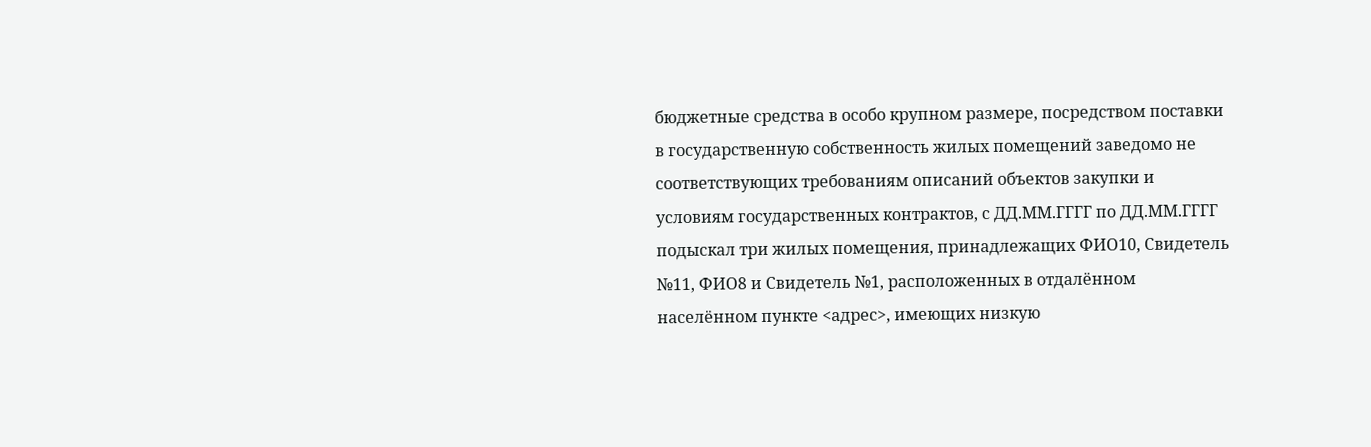бюджетные средства в особо крупном размере, посредством поставки в государственную собственность жилых помещений заведомо не соответствующих требованиям описаний объектов закупки и условиям государственных контрактов, с ДД.ММ.ГГГГ по ДД.ММ.ГГГГ подыскал три жилых помещения, принадлежащих ФИО10, Свидетель №11, ФИО8 и Свидетель №1, расположенных в отдалённом населённом пункте <адрес>, имеющих низкую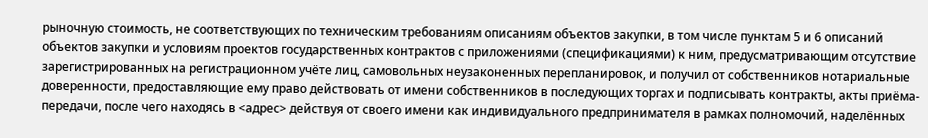рыночную стоимость, не соответствующих по техническим требованиям описаниям объектов закупки, в том числе пунктам 5 и 6 описаний объектов закупки и условиям проектов государственных контрактов с приложениями (спецификациями) к ним, предусматривающим отсутствие зарегистрированных на регистрационном учёте лиц, самовольных неузаконенных перепланировок, и получил от собственников нотариальные доверенности, предоставляющие ему право действовать от имени собственников в последующих торгах и подписывать контракты, акты приёма-передачи, после чего находясь в <адрес> действуя от своего имени как индивидуального предпринимателя в рамках полномочий, наделённых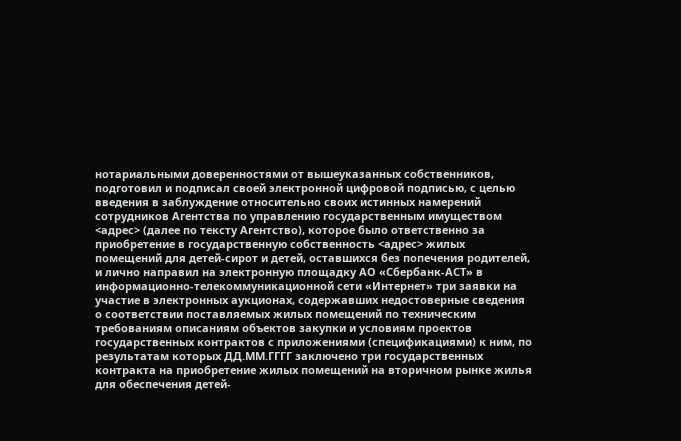нотариальными доверенностями от вышеуказанных собственников, подготовил и подписал своей электронной цифровой подписью, с целью введения в заблуждение относительно своих истинных намерений сотрудников Агентства по управлению государственным имуществом <адрес> (далее по тексту Агентство), которое было ответственно за приобретение в государственную собственность <адрес> жилых помещений для детей-сирот и детей, оставшихся без попечения родителей, и лично направил на электронную площадку АО «Сбербанк-АСТ» в информационно-телекоммуникационной сети «Интернет» три заявки на участие в электронных аукционах, содержавших недостоверные сведения о соответствии поставляемых жилых помещений по техническим требованиям описаниям объектов закупки и условиям проектов государственных контрактов с приложениями (спецификациями) к ним, по результатам которых ДД.ММ.ГГГГ заключено три государственных контракта на приобретение жилых помещений на вторичном рынке жилья для обеспечения детей-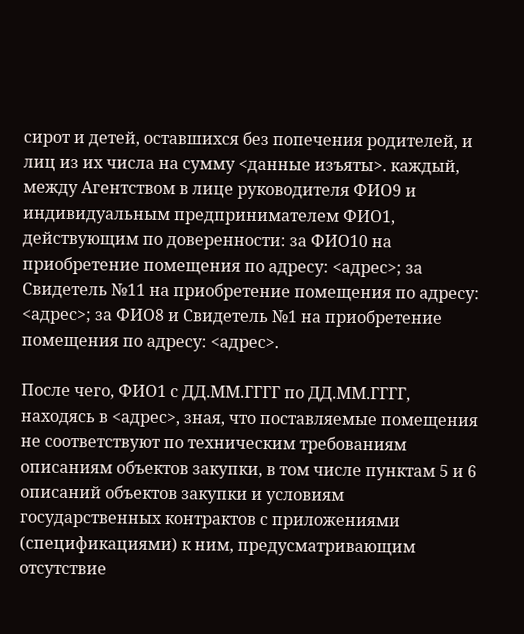сирот и детей, оставшихся без попечения родителей, и лиц из их числа на сумму <данные изъяты>. каждый, между Агентством в лице руководителя ФИО9 и индивидуальным предпринимателем ФИО1, действующим по доверенности: за ФИО10 на приобретение помещения по адресу: <адрес>; за Свидетель №11 на приобретение помещения по адресу: <адрес>; за ФИО8 и Свидетель №1 на приобретение помещения по адресу: <адрес>.

После чего, ФИО1 с ДД.ММ.ГГГГ по ДД.ММ.ГГГГ, находясь в <адрес>, зная, что поставляемые помещения не соответствуют по техническим требованиям описаниям объектов закупки, в том числе пунктам 5 и 6 описаний объектов закупки и условиям государственных контрактов с приложениями (спецификациями) к ним, предусматривающим отсутствие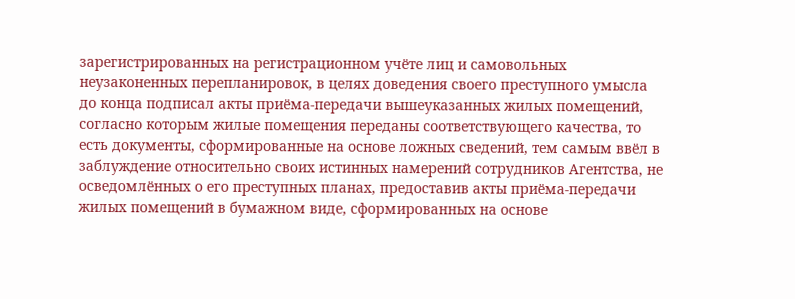зарегистрированных на регистрационном учёте лиц и самовольных неузаконенных перепланировок, в целях доведения своего преступного умысла до конца подписал акты приёма-передачи вышеуказанных жилых помещений, согласно которым жилые помещения переданы соответствующего качества, то есть документы, сформированные на основе ложных сведений, тем самым ввёл в заблуждение относительно своих истинных намерений сотрудников Агентства, не осведомлённых о его преступных планах, предоставив акты приёма-передачи жилых помещений в бумажном виде, сформированных на основе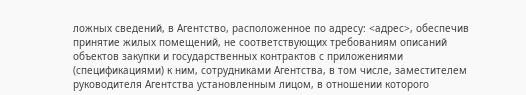ложных сведений, в Агентство, расположенное по адресу: <адрес>, обеспечив принятие жилых помещений, не соответствующих требованиям описаний объектов закупки и государственных контрактов с приложениями (спецификациями) к ним, сотрудниками Агентства, в том числе, заместителем руководителя Агентства установленным лицом, в отношении которого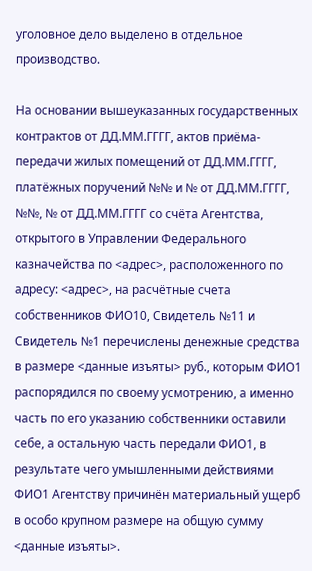уголовное дело выделено в отдельное производство.

На основании вышеуказанных государственных контрактов от ДД.ММ.ГГГГ, актов приёма-передачи жилых помещений от ДД.ММ.ГГГГ, платёжных поручений №№ и № от ДД.ММ.ГГГГ, №№, № от ДД.ММ.ГГГГ со счёта Агентства, открытого в Управлении Федерального казначейства по <адрес>, расположенного по адресу: <адрес>, на расчётные счета собственников ФИО10, Свидетель №11 и Свидетель №1 перечислены денежные средства в размере <данные изъяты> руб., которым ФИО1 распорядился по своему усмотрению, а именно часть по его указанию собственники оставили себе, а остальную часть передали ФИО1, в результате чего умышленными действиями ФИО1 Агентству причинён материальный ущерб в особо крупном размере на общую сумму <данные изъяты>.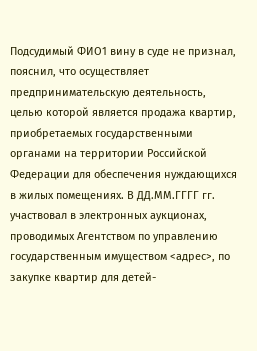Подсудимый ФИО1 вину в суде не признал, пояснил, что осуществляет предпринимательскую деятельность, целью которой является продажа квартир, приобретаемых государственными органами на территории Российской Федерации для обеспечения нуждающихся в жилых помещениях. В ДД.ММ.ГГГГ гг. участвовал в электронных аукционах, проводимых Агентством по управлению государственным имуществом <адрес>, по закупке квартир для детей-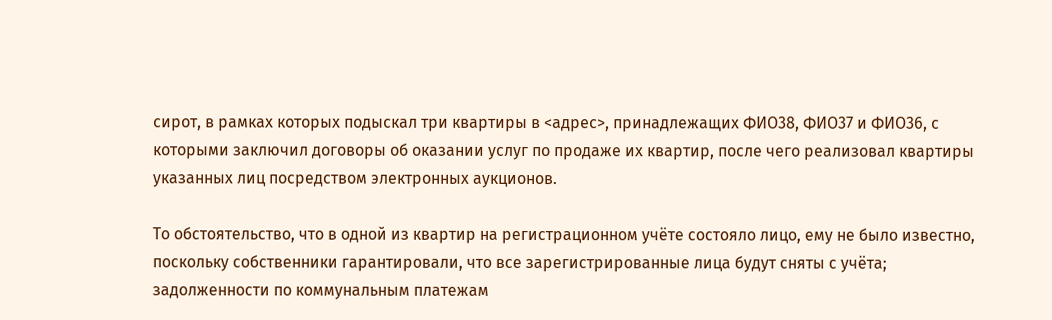сирот, в рамках которых подыскал три квартиры в <адрес>, принадлежащих ФИО38, ФИО37 и ФИО36, с которыми заключил договоры об оказании услуг по продаже их квартир, после чего реализовал квартиры указанных лиц посредством электронных аукционов.

То обстоятельство, что в одной из квартир на регистрационном учёте состояло лицо, ему не было известно, поскольку собственники гарантировали, что все зарегистрированные лица будут сняты с учёта; задолженности по коммунальным платежам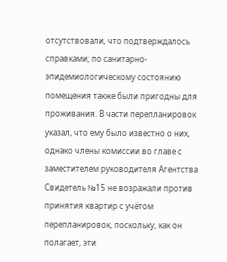отсутствовали, что подтверждалось справками; по санитарно-эпидемиологическому состоянию помещения также были пригодны для проживания. В части перепланировок указал, что ему было известно о них, однако члены комиссии во главе с заместителем руководителя Агентства Свидетель №15 не возражали против принятия квартир с учётом перепланировок, поскольку, как он полагает, эти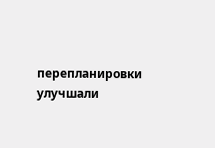перепланировки улучшали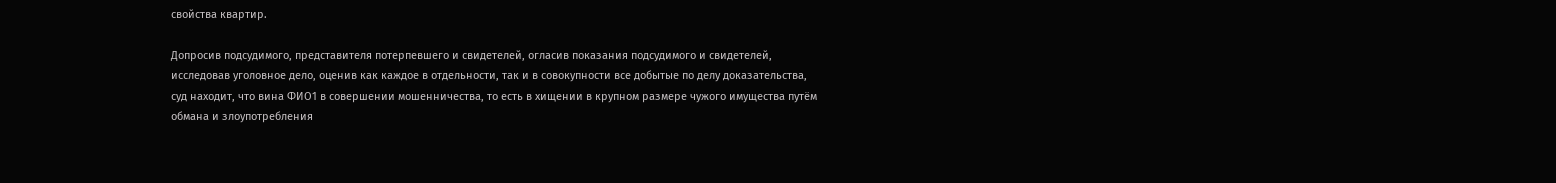свойства квартир.

Допросив подсудимого, представителя потерпевшего и свидетелей, огласив показания подсудимого и свидетелей, исследовав уголовное дело, оценив как каждое в отдельности, так и в совокупности все добытые по делу доказательства, суд находит, что вина ФИО1 в совершении мошенничества, то есть в хищении в крупном размере чужого имущества путём обмана и злоупотребления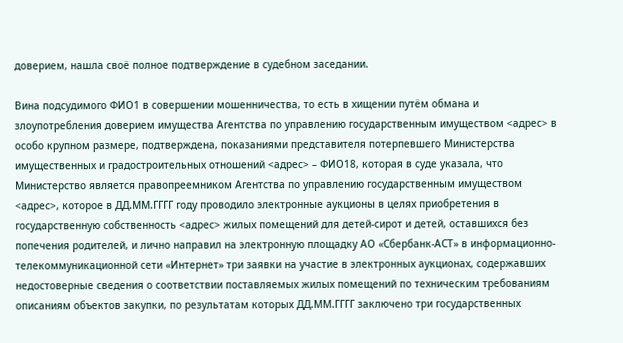доверием, нашла своё полное подтверждение в судебном заседании.

Вина подсудимого ФИО1 в совершении мошенничества, то есть в хищении путём обмана и злоупотребления доверием имущества Агентства по управлению государственным имуществом <адрес> в особо крупном размере, подтверждена, показаниями представителя потерпевшего Министерства имущественных и градостроительных отношений <адрес> – ФИО18, которая в суде указала, что Министерство является правопреемником Агентства по управлению государственным имуществом <адрес>, которое в ДД.ММ.ГГГГ году проводило электронные аукционы в целях приобретения в государственную собственность <адрес> жилых помещений для детей-сирот и детей, оставшихся без попечения родителей, и лично направил на электронную площадку АО «Сбербанк-АСТ» в информационно-телекоммуникационной сети «Интернет» три заявки на участие в электронных аукционах, содержавших недостоверные сведения о соответствии поставляемых жилых помещений по техническим требованиям описаниям объектов закупки, по результатам которых ДД.ММ.ГГГГ заключено три государственных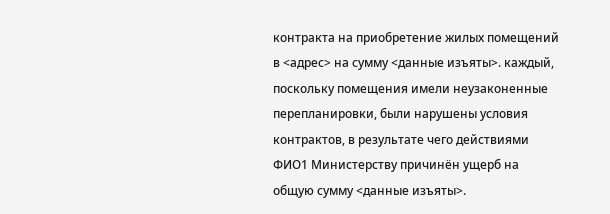контракта на приобретение жилых помещений в <адрес> на сумму <данные изъяты>. каждый, поскольку помещения имели неузаконенные перепланировки, были нарушены условия контрактов, в результате чего действиями ФИО1 Министерству причинён ущерб на общую сумму <данные изъяты>.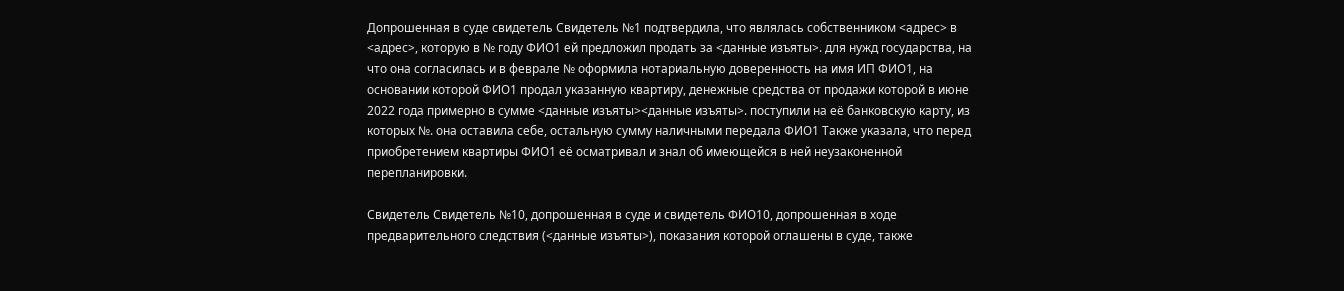Допрошенная в суде свидетель Свидетель №1 подтвердила, что являлась собственником <адрес> в <адрес>, которую в № году ФИО1 ей предложил продать за <данные изъяты>. для нужд государства, на что она согласилась и в феврале № оформила нотариальную доверенность на имя ИП ФИО1, на основании которой ФИО1 продал указанную квартиру, денежные средства от продажи которой в июне 2022 года примерно в сумме <данные изъяты><данные изъяты>. поступили на её банковскую карту, из которых №. она оставила себе, остальную сумму наличными передала ФИО1 Также указала, что перед приобретением квартиры ФИО1 её осматривал и знал об имеющейся в ней неузаконенной перепланировки.

Свидетель Свидетель №10, допрошенная в суде и свидетель ФИО10, допрошенная в ходе предварительного следствия (<данные изъяты>), показания которой оглашены в суде, также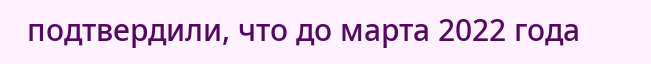подтвердили, что до марта 2022 года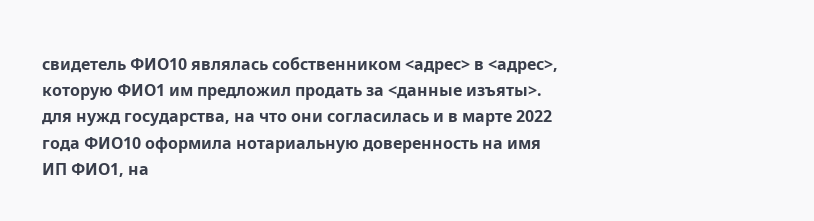свидетель ФИО10 являлась собственником <адрес> в <адрес>, которую ФИО1 им предложил продать за <данные изъяты>. для нужд государства, на что они согласилась и в марте 2022 года ФИО10 оформила нотариальную доверенность на имя ИП ФИО1, на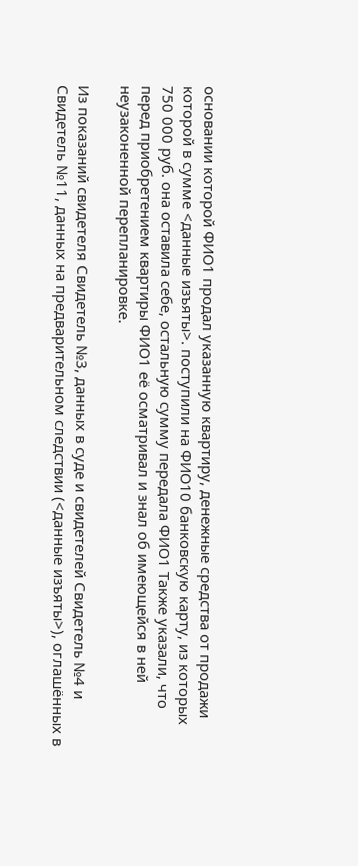основании которой ФИО1 продал указанную квартиру, денежные средства от продажи которой в сумме <данные изъяты>. поступили на ФИО10 банковскую карту, из которых 750 000 руб. она оставила себе, остальную сумму передала ФИО1 Также указали, что перед приобретением квартиры ФИО1 её осматривал и знал об имеющейся в ней неузаконенной перепланировке.

Из показаний свидетеля Свидетель №3, данных в суде и свидетелей Свидетель №4 и Свидетель №11, данных на предварительном следствии (<данные изъяты>), оглашённых в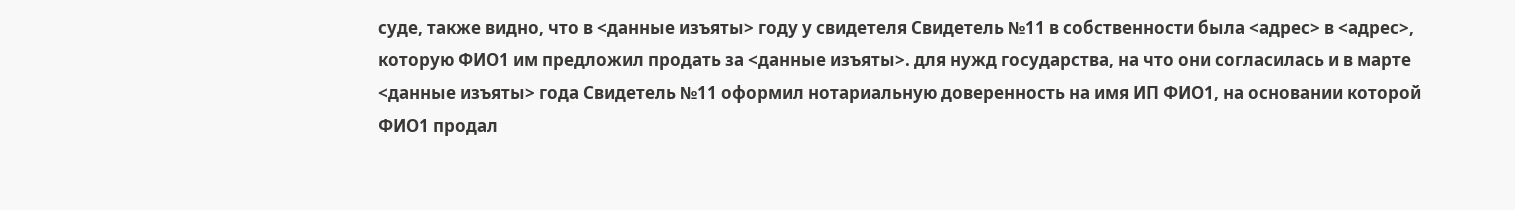суде, также видно, что в <данные изъяты> году у свидетеля Свидетель №11 в собственности была <адрес> в <адрес>, которую ФИО1 им предложил продать за <данные изъяты>. для нужд государства, на что они согласилась и в марте <данные изъяты> года Свидетель №11 оформил нотариальную доверенность на имя ИП ФИО1, на основании которой ФИО1 продал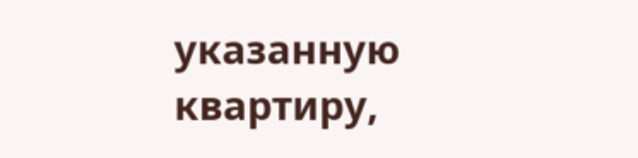указанную квартиру,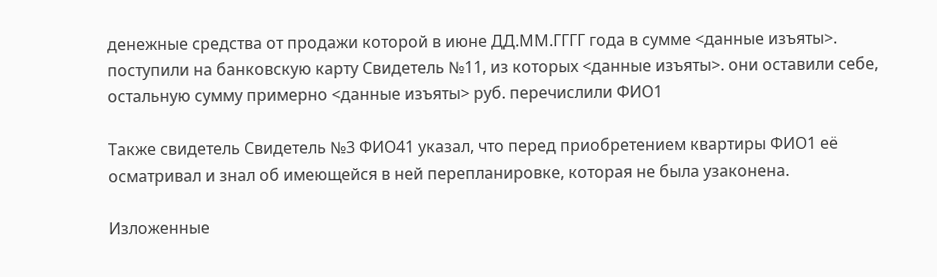денежные средства от продажи которой в июне ДД.ММ.ГГГГ года в сумме <данные изъяты>. поступили на банковскую карту Свидетель №11, из которых <данные изъяты>. они оставили себе, остальную сумму примерно <данные изъяты> руб. перечислили ФИО1

Также свидетель Свидетель №3 ФИО41 указал, что перед приобретением квартиры ФИО1 её осматривал и знал об имеющейся в ней перепланировке, которая не была узаконена.

Изложенные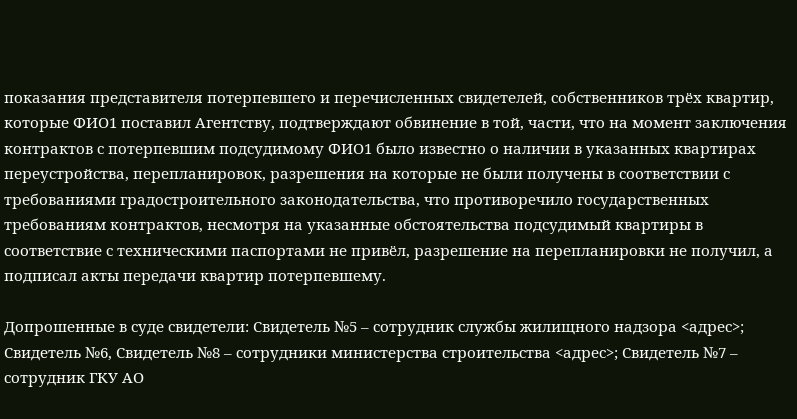показания представителя потерпевшего и перечисленных свидетелей, собственников трёх квартир, которые ФИО1 поставил Агентству, подтверждают обвинение в той, части, что на момент заключения контрактов с потерпевшим подсудимому ФИО1 было известно о наличии в указанных квартирах переустройства, перепланировок, разрешения на которые не были получены в соответствии с требованиями градостроительного законодательства, что противоречило государственных требованиям контрактов, несмотря на указанные обстоятельства подсудимый квартиры в соответствие с техническими паспортами не привёл, разрешение на перепланировки не получил, а подписал акты передачи квартир потерпевшему.

Допрошенные в суде свидетели: Свидетель №5 – сотрудник службы жилищного надзора <адрес>; Свидетель №6, Свидетель №8 – сотрудники министерства строительства <адрес>; Свидетель №7 – сотрудник ГКУ АО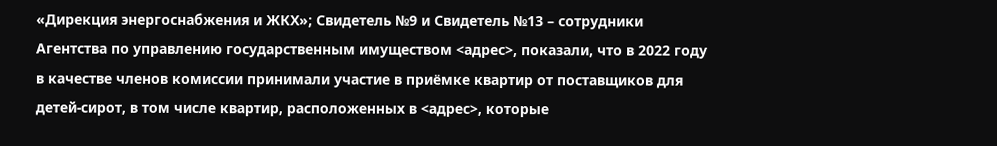«Дирекция энергоснабжения и ЖКХ»; Свидетель №9 и Свидетель №13 – сотрудники Агентства по управлению государственным имуществом <адрес>, показали, что в 2022 году в качестве членов комиссии принимали участие в приёмке квартир от поставщиков для детей-сирот, в том числе квартир, расположенных в <адрес>, которые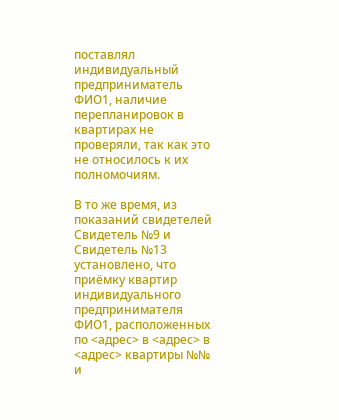поставлял индивидуальный предприниматель ФИО1, наличие перепланировок в квартирах не проверяли, так как это не относилось к их полномочиям.

В то же время, из показаний свидетелей Свидетель №9 и Свидетель №13 установлено, что приёмку квартир индивидуального предпринимателя ФИО1, расположенных по <адрес> в <адрес> в <адрес> квартиры №№ и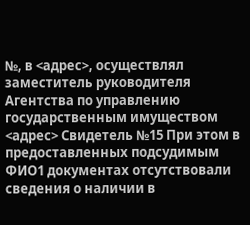№, в <адрес>, осуществлял заместитель руководителя Агентства по управлению государственным имуществом <адрес> Свидетель №15 При этом в предоставленных подсудимым ФИО1 документах отсутствовали сведения о наличии в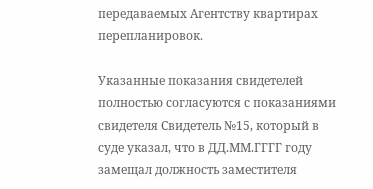передаваемых Агентству квартирах перепланировок.

Указанные показания свидетелей полностью согласуются с показаниями свидетеля Свидетель №15, который в суде указал, что в ДД.ММ.ГГГГ году замещал должность заместителя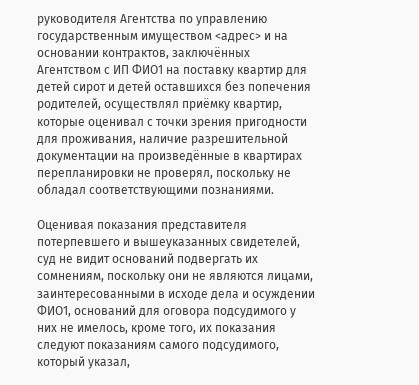руководителя Агентства по управлению государственным имуществом <адрес> и на основании контрактов, заключённых Агентством с ИП ФИО1 на поставку квартир для детей сирот и детей оставшихся без попечения родителей, осуществлял приёмку квартир, которые оценивал с точки зрения пригодности для проживания, наличие разрешительной документации на произведённые в квартирах перепланировки не проверял, поскольку не обладал соответствующими познаниями.

Оценивая показания представителя потерпевшего и вышеуказанных свидетелей, суд не видит оснований подвергать их сомнениям, поскольку они не являются лицами, заинтересованными в исходе дела и осуждении ФИО1, оснований для оговора подсудимого у них не имелось, кроме того, их показания следуют показаниям самого подсудимого, который указал,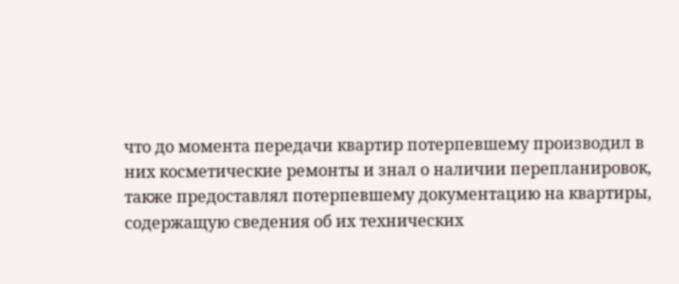что до момента передачи квартир потерпевшему производил в них косметические ремонты и знал о наличии перепланировок, также предоставлял потерпевшему документацию на квартиры, содержащую сведения об их технических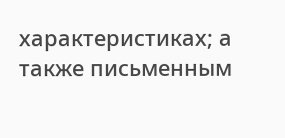характеристиках; а также письменным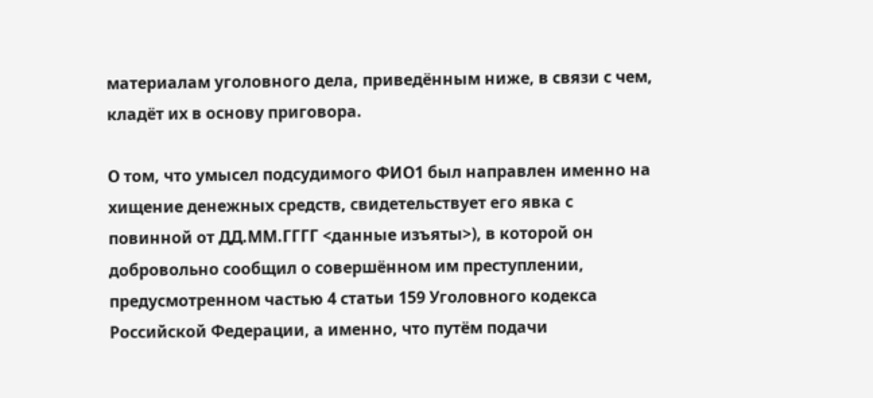материалам уголовного дела, приведённым ниже, в связи с чем, кладёт их в основу приговора.

О том, что умысел подсудимого ФИО1 был направлен именно на хищение денежных средств, свидетельствует его явка с повинной от ДД.ММ.ГГГГ <данные изъяты>), в которой он добровольно сообщил о совершённом им преступлении, предусмотренном частью 4 статьи 159 Уголовного кодекса Российской Федерации, а именно, что путём подачи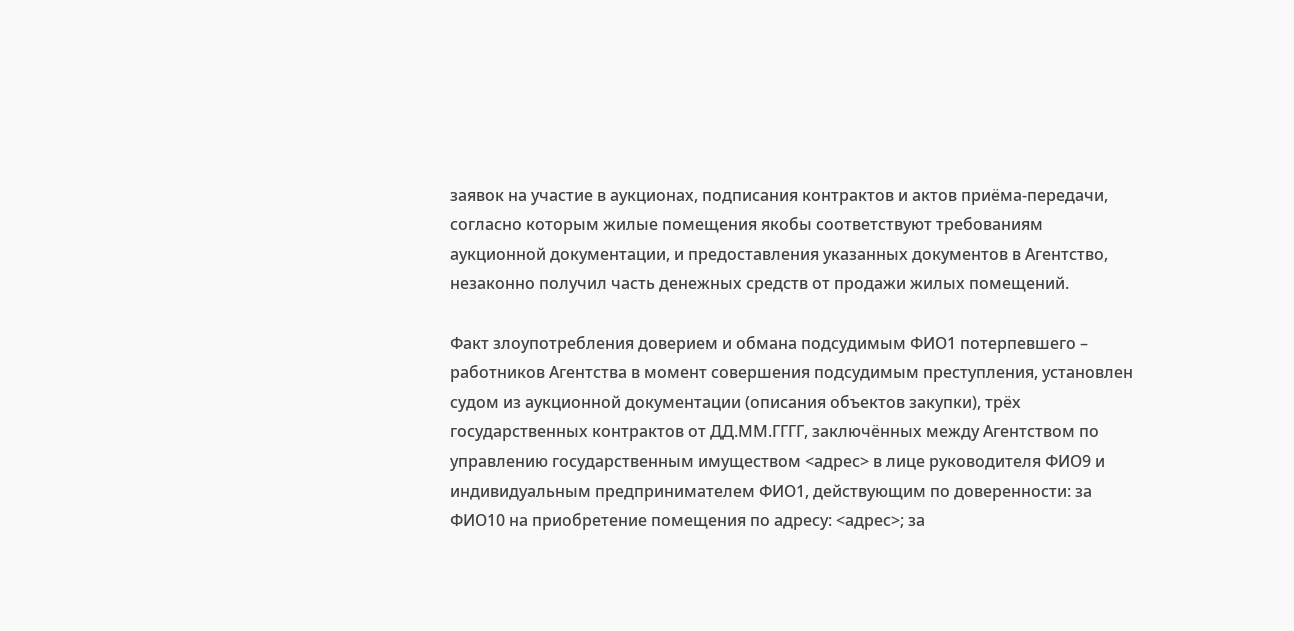заявок на участие в аукционах, подписания контрактов и актов приёма-передачи, согласно которым жилые помещения якобы соответствуют требованиям аукционной документации, и предоставления указанных документов в Агентство, незаконно получил часть денежных средств от продажи жилых помещений.

Факт злоупотребления доверием и обмана подсудимым ФИО1 потерпевшего – работников Агентства в момент совершения подсудимым преступления, установлен судом из аукционной документации (описания объектов закупки), трёх государственных контрактов от ДД.ММ.ГГГГ, заключённых между Агентством по управлению государственным имуществом <адрес> в лице руководителя ФИО9 и индивидуальным предпринимателем ФИО1, действующим по доверенности: за ФИО10 на приобретение помещения по адресу: <адрес>; за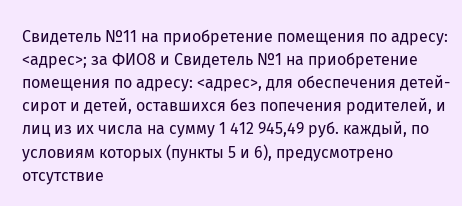Свидетель №11 на приобретение помещения по адресу: <адрес>; за ФИО8 и Свидетель №1 на приобретение помещения по адресу: <адрес>, для обеспечения детей-сирот и детей, оставшихся без попечения родителей, и лиц из их числа на сумму 1 412 945,49 руб. каждый, по условиям которых (пункты 5 и 6), предусмотрено отсутствие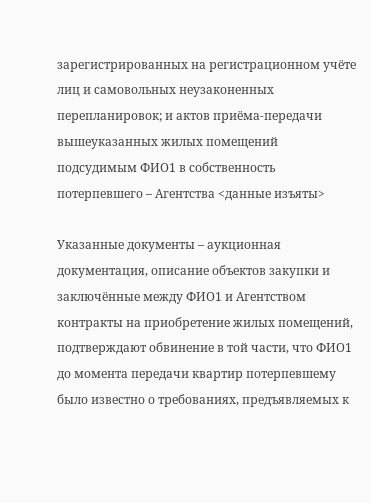зарегистрированных на регистрационном учёте лиц и самовольных неузаконенных перепланировок; и актов приёма-передачи вышеуказанных жилых помещений подсудимым ФИО1 в собственность потерпевшего – Агентства <данные изъяты>

Указанные документы – аукционная документация, описание объектов закупки и заключённые между ФИО1 и Агентством контракты на приобретение жилых помещений, подтверждают обвинение в той части, что ФИО1 до момента передачи квартир потерпевшему было известно о требованиях, предъявляемых к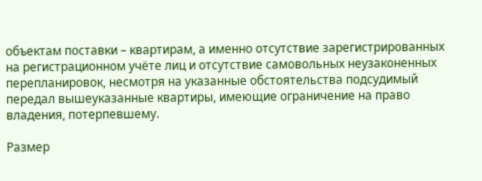объектам поставки – квартирам, а именно отсутствие зарегистрированных на регистрационном учёте лиц и отсутствие самовольных неузаконенных перепланировок, несмотря на указанные обстоятельства подсудимый передал вышеуказанные квартиры, имеющие ограничение на право владения, потерпевшему.

Размер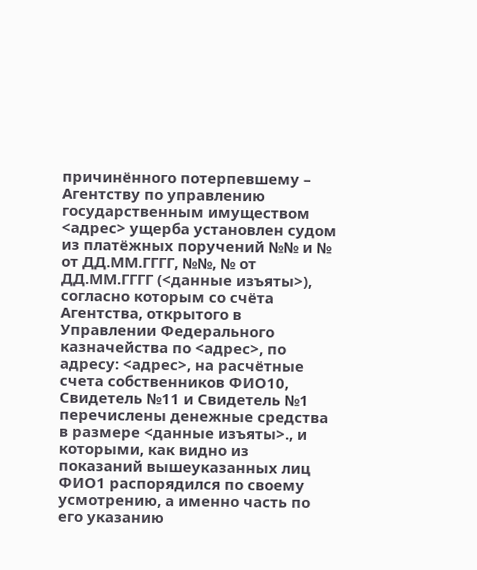причинённого потерпевшему – Агентству по управлению государственным имуществом <адрес> ущерба установлен судом из платёжных поручений №№ и № от ДД.ММ.ГГГГ, №№, № от ДД.ММ.ГГГГ (<данные изъяты>), согласно которым со счёта Агентства, открытого в Управлении Федерального казначейства по <адрес>, по адресу: <адрес>, на расчётные счета собственников ФИО10, Свидетель №11 и Свидетель №1 перечислены денежные средства в размере <данные изъяты>., и которыми, как видно из показаний вышеуказанных лиц ФИО1 распорядился по своему усмотрению, а именно часть по его указанию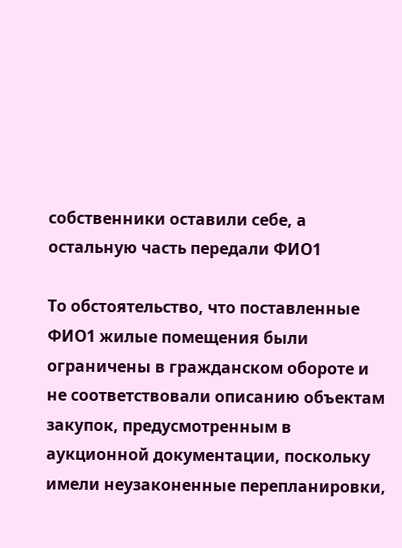собственники оставили себе, а остальную часть передали ФИО1

То обстоятельство, что поставленные ФИО1 жилые помещения были ограничены в гражданском обороте и не соответствовали описанию объектам закупок, предусмотренным в аукционной документации, поскольку имели неузаконенные перепланировки,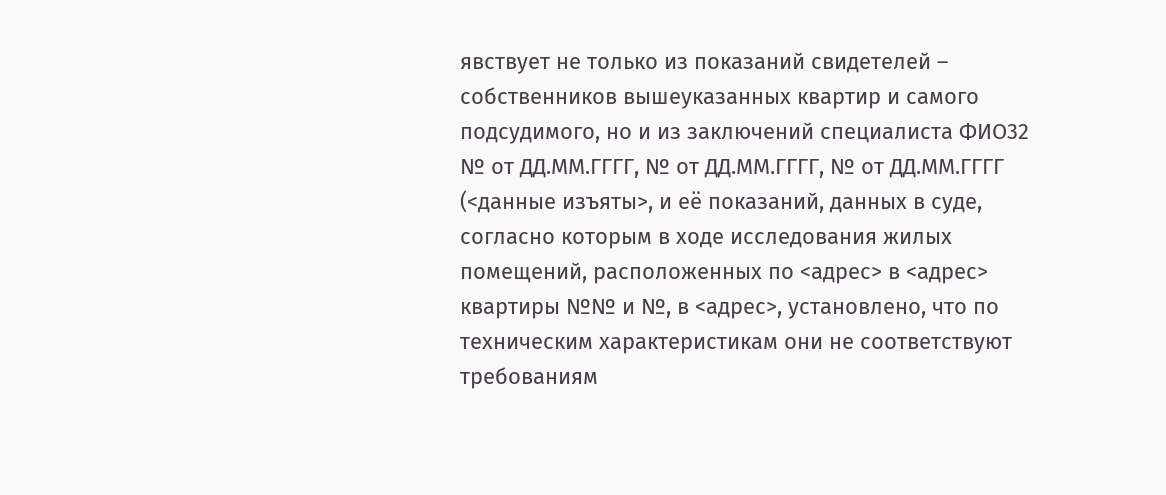явствует не только из показаний свидетелей – собственников вышеуказанных квартир и самого подсудимого, но и из заключений специалиста ФИО32 № от ДД.ММ.ГГГГ, № от ДД.ММ.ГГГГ, № от ДД.ММ.ГГГГ (<данные изъяты>, и её показаний, данных в суде, согласно которым в ходе исследования жилых помещений, расположенных по <адрес> в <адрес> квартиры №№ и №, в <адрес>, установлено, что по техническим характеристикам они не соответствуют требованиям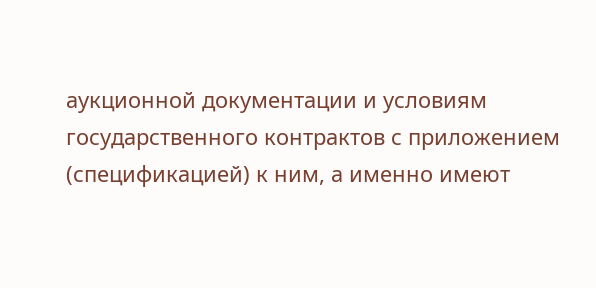аукционной документации и условиям государственного контрактов с приложением (спецификацией) к ним, а именно имеют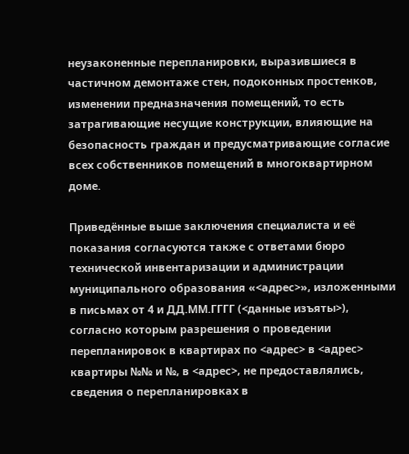неузаконенные перепланировки, выразившиеся в частичном демонтаже стен, подоконных простенков, изменении предназначения помещений, то есть затрагивающие несущие конструкции, влияющие на безопасность граждан и предусматривающие согласие всех собственников помещений в многоквартирном доме.

Приведённые выше заключения специалиста и её показания согласуются также с ответами бюро технической инвентаризации и администрации муниципального образования «<адрес>», изложенными в письмах от 4 и ДД.ММ.ГГГГ (<данные изъяты>), согласно которым разрешения о проведении перепланировок в квартирах по <адрес> в <адрес> квартиры №№ и №, в <адрес>, не предоставлялись, сведения о перепланировках в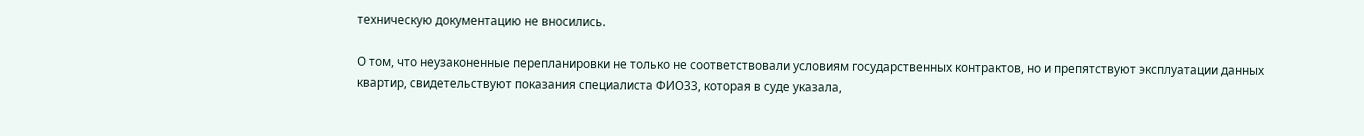техническую документацию не вносились.

О том, что неузаконенные перепланировки не только не соответствовали условиям государственных контрактов, но и препятствуют эксплуатации данных квартир, свидетельствуют показания специалиста ФИО33, которая в суде указала,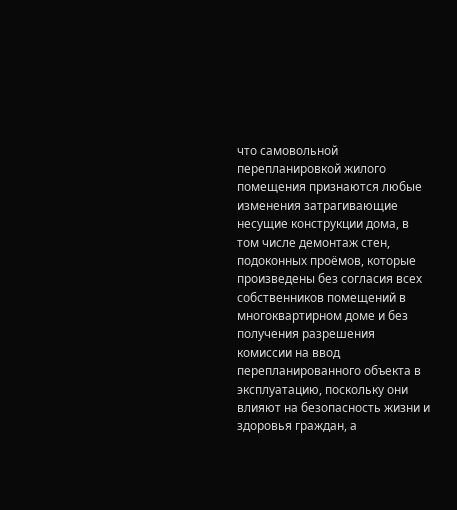что самовольной перепланировкой жилого помещения признаются любые изменения затрагивающие несущие конструкции дома, в том числе демонтаж стен, подоконных проёмов, которые произведены без согласия всех собственников помещений в многоквартирном доме и без получения разрешения комиссии на ввод перепланированного объекта в эксплуатацию, поскольку они влияют на безопасность жизни и здоровья граждан, а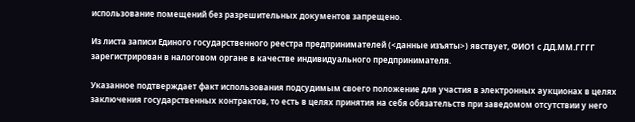использование помещений без разрешительных документов запрещено.

Из листа записи Единого государственного реестра предпринимателей (<данные изъяты>) явствует, ФИО1 с ДД.ММ.ГГГГ зарегистрирован в налоговом органе в качестве индивидуального предпринимателя.

Указанное подтверждает факт использования подсудимым своего положение для участия в электронных аукционах в целях заключения государственных контрактов, то есть в целях принятия на себя обязательств при заведомом отсутствии у него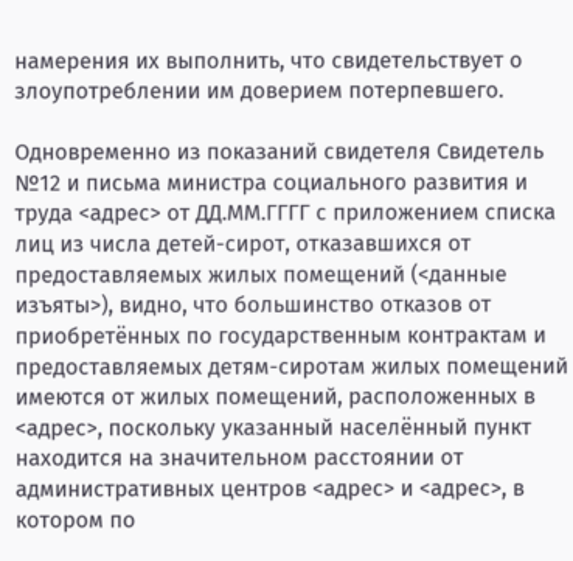намерения их выполнить, что свидетельствует о злоупотреблении им доверием потерпевшего.

Одновременно из показаний свидетеля Свидетель №12 и письма министра социального развития и труда <адрес> от ДД.ММ.ГГГГ с приложением списка лиц из числа детей-сирот, отказавшихся от предоставляемых жилых помещений (<данные изъяты>), видно, что большинство отказов от приобретённых по государственным контрактам и предоставляемых детям-сиротам жилых помещений имеются от жилых помещений, расположенных в <адрес>, поскольку указанный населённый пункт находится на значительном расстоянии от административных центров <адрес> и <адрес>, в котором по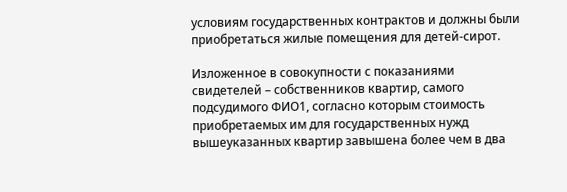условиям государственных контрактов и должны были приобретаться жилые помещения для детей-сирот.

Изложенное в совокупности с показаниями свидетелей – собственников квартир, самого подсудимого ФИО1, согласно которым стоимость приобретаемых им для государственных нужд вышеуказанных квартир завышена более чем в два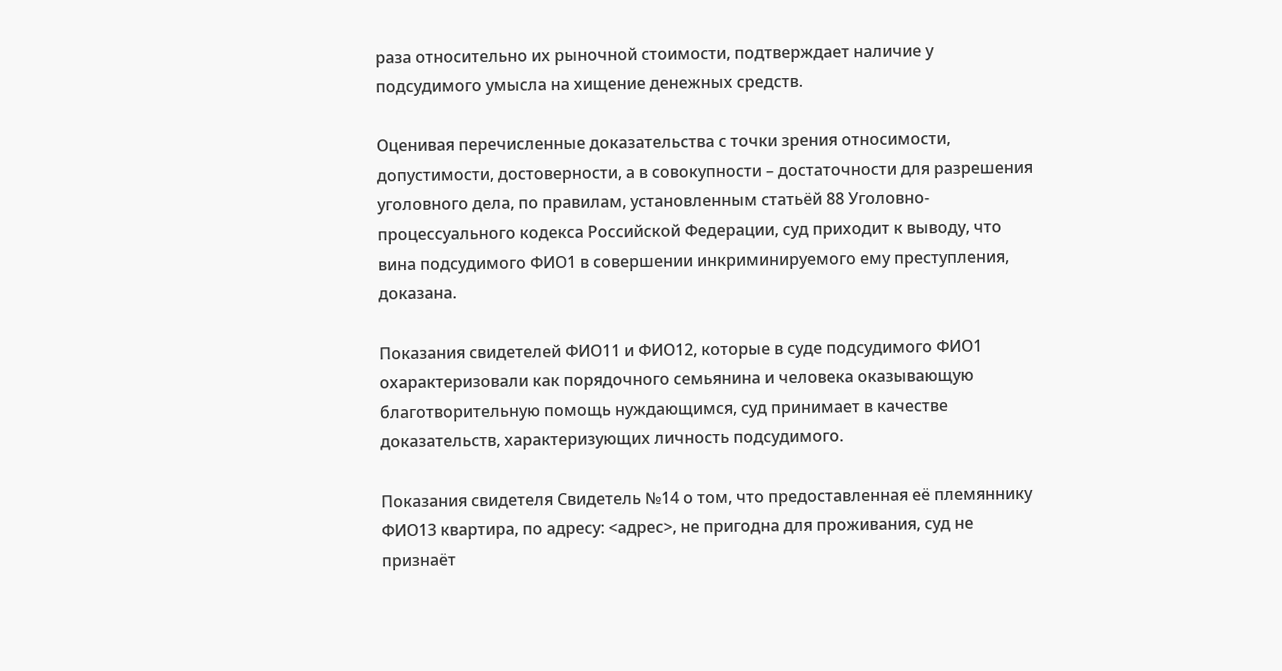раза относительно их рыночной стоимости, подтверждает наличие у подсудимого умысла на хищение денежных средств.

Оценивая перечисленные доказательства с точки зрения относимости, допустимости, достоверности, а в совокупности – достаточности для разрешения уголовного дела, по правилам, установленным статьёй 88 Уголовно-процессуального кодекса Российской Федерации, суд приходит к выводу, что вина подсудимого ФИО1 в совершении инкриминируемого ему преступления, доказана.

Показания свидетелей ФИО11 и ФИО12, которые в суде подсудимого ФИО1 охарактеризовали как порядочного семьянина и человека оказывающую благотворительную помощь нуждающимся, суд принимает в качестве доказательств, характеризующих личность подсудимого.

Показания свидетеля Свидетель №14 о том, что предоставленная её племяннику ФИО13 квартира, по адресу: <адрес>, не пригодна для проживания, суд не признаёт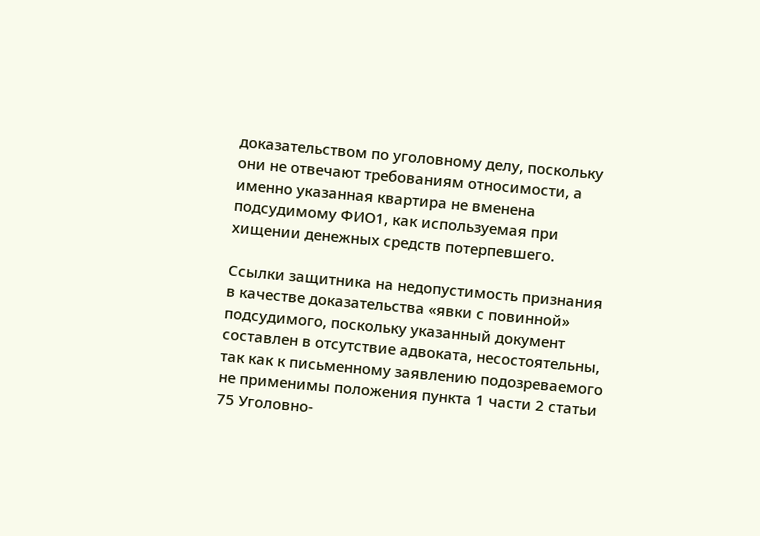доказательством по уголовному делу, поскольку они не отвечают требованиям относимости, а именно указанная квартира не вменена подсудимому ФИО1, как используемая при хищении денежных средств потерпевшего.

Ссылки защитника на недопустимость признания в качестве доказательства «явки с повинной» подсудимого, поскольку указанный документ составлен в отсутствие адвоката, несостоятельны, так как к письменному заявлению подозреваемого не применимы положения пункта 1 части 2 статьи 75 Уголовно-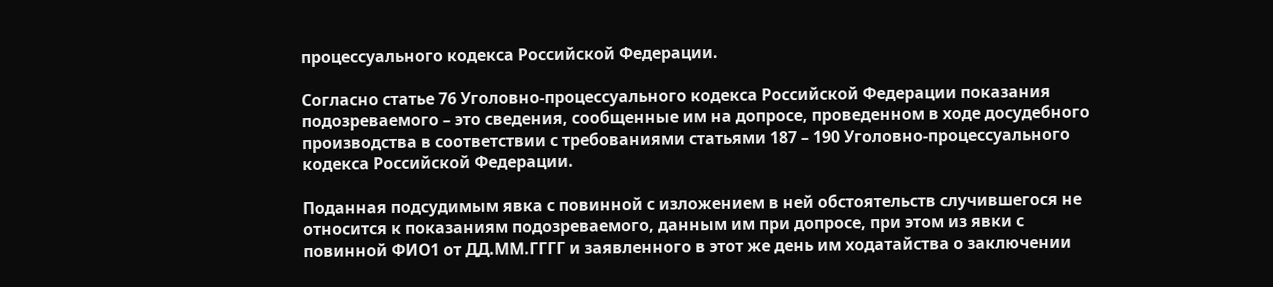процессуального кодекса Российской Федерации.

Согласно статье 76 Уголовно-процессуального кодекса Российской Федерации показания подозреваемого – это сведения, сообщенные им на допросе, проведенном в ходе досудебного производства в соответствии с требованиями статьями 187 – 190 Уголовно-процессуального кодекса Российской Федерации.

Поданная подсудимым явка с повинной с изложением в ней обстоятельств случившегося не относится к показаниям подозреваемого, данным им при допросе, при этом из явки с повинной ФИО1 от ДД.ММ.ГГГГ и заявленного в этот же день им ходатайства о заключении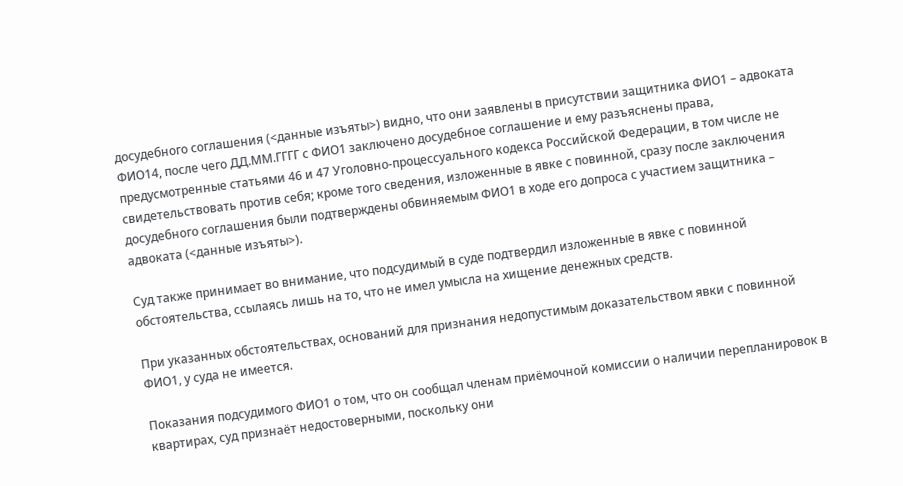досудебного соглашения (<данные изъяты>) видно, что они заявлены в присутствии защитника ФИО1 – адвоката ФИО14, после чего ДД.ММ.ГГГГ с ФИО1 заключено досудебное соглашение и ему разъяснены права, предусмотренные статьями 46 и 47 Уголовно-процессуального кодекса Российской Федерации, в том числе не свидетельствовать против себя; кроме того сведения, изложенные в явке с повинной, сразу после заключения досудебного соглашения были подтверждены обвиняемым ФИО1 в ходе его допроса с участием защитника – адвоката (<данные изъяты>).

Суд также принимает во внимание, что подсудимый в суде подтвердил изложенные в явке с повинной обстоятельства, ссылаясь лишь на то, что не имел умысла на хищение денежных средств.

При указанных обстоятельствах, оснований для признания недопустимым доказательством явки с повинной ФИО1, у суда не имеется.

Показания подсудимого ФИО1 о том, что он сообщал членам приёмочной комиссии о наличии перепланировок в квартирах, суд признаёт недостоверными, поскольку они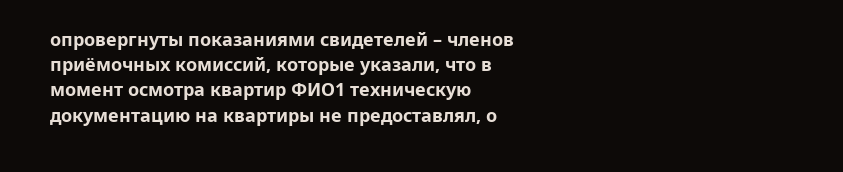опровергнуты показаниями свидетелей – членов приёмочных комиссий, которые указали, что в момент осмотра квартир ФИО1 техническую документацию на квартиры не предоставлял, о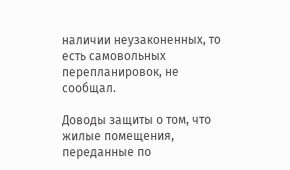наличии неузаконенных, то есть самовольных перепланировок, не сообщал.

Доводы защиты о том, что жилые помещения, переданные по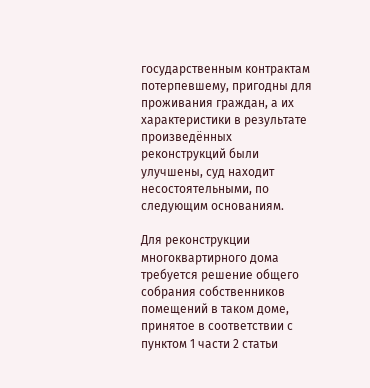государственным контрактам потерпевшему, пригодны для проживания граждан, а их характеристики в результате произведённых реконструкций были улучшены, суд находит несостоятельными, по следующим основаниям.

Для реконструкции многоквартирного дома требуется решение общего собрания собственников помещений в таком доме, принятое в соответствии с пунктом 1 части 2 статьи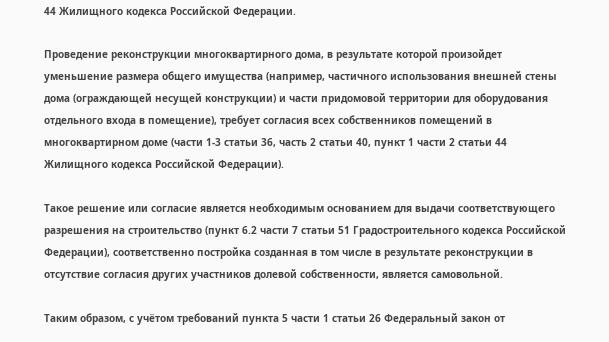44 Жилищного кодекса Российской Федерации.

Проведение реконструкции многоквартирного дома, в результате которой произойдет уменьшение размера общего имущества (например, частичного использования внешней стены дома (ограждающей несущей конструкции) и части придомовой территории для оборудования отдельного входа в помещение), требует согласия всех собственников помещений в многоквартирном доме (части 1-3 статьи 36, часть 2 статьи 40, пункт 1 части 2 статьи 44 Жилищного кодекса Российской Федерации).

Такое решение или согласие является необходимым основанием для выдачи соответствующего разрешения на строительство (пункт 6.2 части 7 статьи 51 Градостроительного кодекса Российской Федерации), соответственно постройка созданная в том числе в результате реконструкции в отсутствие согласия других участников долевой собственности, является самовольной.

Таким образом, с учётом требований пункта 5 части 1 статьи 26 Федеральный закон от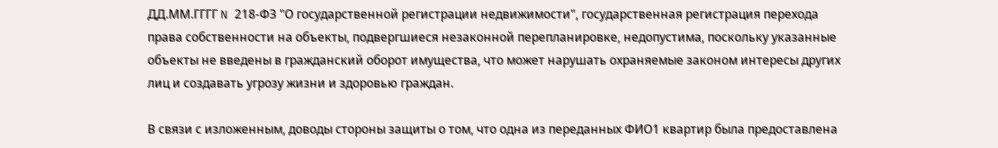ДД.ММ.ГГГГ N 218-ФЗ "О государственной регистрации недвижимости", государственная регистрация перехода права собственности на объекты, подвергшиеся незаконной перепланировке, недопустима, поскольку указанные объекты не введены в гражданский оборот имущества, что может нарушать охраняемые законом интересы других лиц и создавать угрозу жизни и здоровью граждан.

В связи с изложенным, доводы стороны защиты о том, что одна из переданных ФИО1 квартир была предоставлена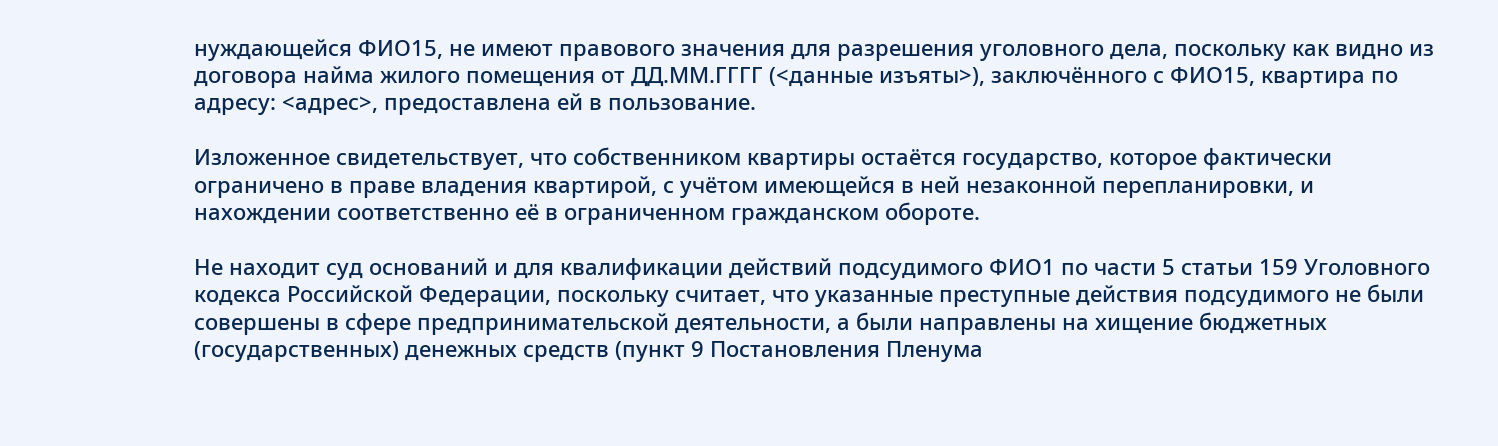нуждающейся ФИО15, не имеют правового значения для разрешения уголовного дела, поскольку как видно из договора найма жилого помещения от ДД.ММ.ГГГГ (<данные изъяты>), заключённого с ФИО15, квартира по адресу: <адрес>, предоставлена ей в пользование.

Изложенное свидетельствует, что собственником квартиры остаётся государство, которое фактически ограничено в праве владения квартирой, с учётом имеющейся в ней незаконной перепланировки, и нахождении соответственно её в ограниченном гражданском обороте.

Не находит суд оснований и для квалификации действий подсудимого ФИО1 по части 5 статьи 159 Уголовного кодекса Российской Федерации, поскольку считает, что указанные преступные действия подсудимого не были совершены в сфере предпринимательской деятельности, а были направлены на хищение бюджетных (государственных) денежных средств (пункт 9 Постановления Пленума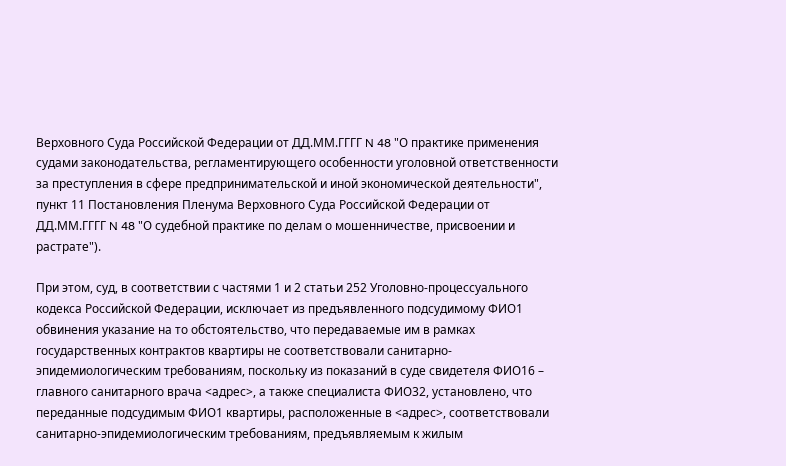Верховного Суда Российской Федерации от ДД.ММ.ГГГГ N 48 "О практике применения судами законодательства, регламентирующего особенности уголовной ответственности за преступления в сфере предпринимательской и иной экономической деятельности", пункт 11 Постановления Пленума Верховного Суда Российской Федерации от ДД.ММ.ГГГГ N 48 "О судебной практике по делам о мошенничестве, присвоении и растрате").

При этом, суд, в соответствии с частями 1 и 2 статьи 252 Уголовно-процессуального кодекса Российской Федерации, исключает из предъявленного подсудимому ФИО1 обвинения указание на то обстоятельство, что передаваемые им в рамках государственных контрактов квартиры не соответствовали санитарно-эпидемиологическим требованиям, поскольку из показаний в суде свидетеля ФИО16 – главного санитарного врача <адрес>, а также специалиста ФИО32, установлено, что переданные подсудимым ФИО1 квартиры, расположенные в <адрес>, соответствовали санитарно-эпидемиологическим требованиям, предъявляемым к жилым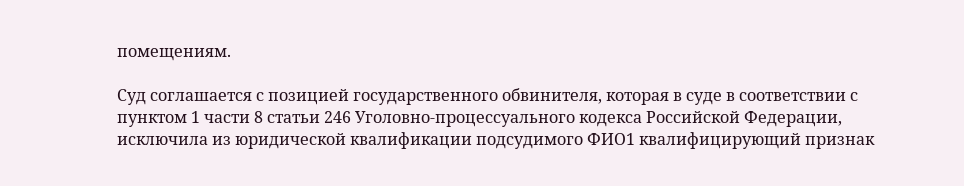помещениям.

Суд соглашается с позицией государственного обвинителя, которая в суде в соответствии с пунктом 1 части 8 статьи 246 Уголовно-процессуального кодекса Российской Федерации, исключила из юридической квалификации подсудимого ФИО1 квалифицирующий признак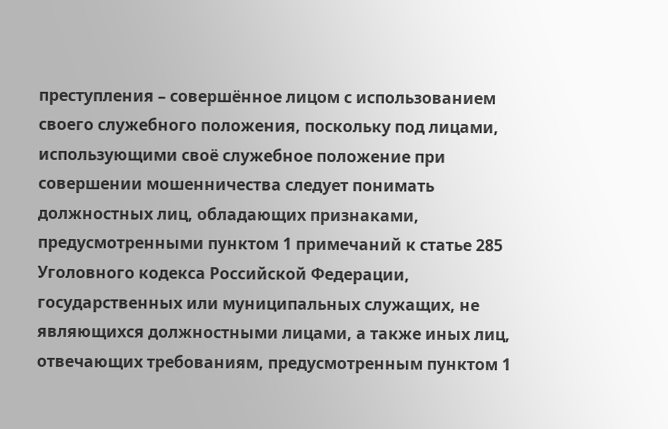преступления – совершённое лицом с использованием своего служебного положения, поскольку под лицами, использующими своё служебное положение при совершении мошенничества следует понимать должностных лиц, обладающих признаками, предусмотренными пунктом 1 примечаний к статье 285 Уголовного кодекса Российской Федерации, государственных или муниципальных служащих, не являющихся должностными лицами, а также иных лиц, отвечающих требованиям, предусмотренным пунктом 1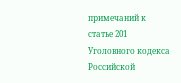примечаний к статье 201 Уголовного кодекса Российской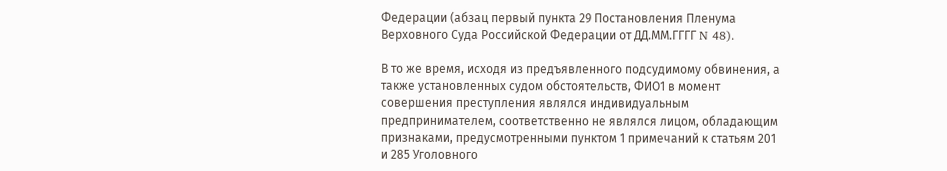Федерации (абзац первый пункта 29 Постановления Пленума Верховного Суда Российской Федерации от ДД.ММ.ГГГГ N 48).

В то же время, исходя из предъявленного подсудимому обвинения, а также установленных судом обстоятельств, ФИО1 в момент совершения преступления являлся индивидуальным предпринимателем, соответственно не являлся лицом, обладающим признаками, предусмотренными пунктом 1 примечаний к статьям 201 и 285 Уголовного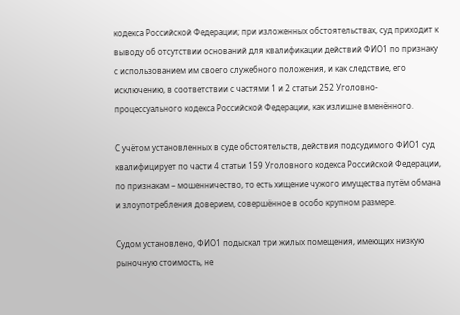кодекса Российской Федерации; при изложенных обстоятельствах, суд приходит к выводу об отсутствии оснований для квалификации действий ФИО1 по признаку с использованием им своего служебного положения, и как следствие, его исключению, в соответствии с частями 1 и 2 статьи 252 Уголовно-процессуального кодекса Российской Федерации, как излишне вменённого.

С учётом установленных в суде обстоятельств, действия подсудимого ФИО1 суд квалифицирует по части 4 статьи 159 Уголовного кодекса Российской Федерации, по признакам – мошенничество, то есть хищение чужого имущества путём обмана и злоупотребления доверием, совершённое в особо крупном размере.

Судом установлено, ФИО1 подыскал три жилых помещения, имеющих низкую рыночную стоимость, не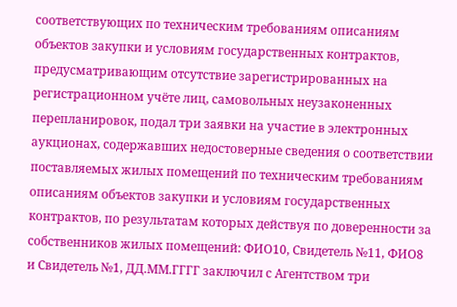соответствующих по техническим требованиям описаниям объектов закупки и условиям государственных контрактов, предусматривающим отсутствие зарегистрированных на регистрационном учёте лиц, самовольных неузаконенных перепланировок, подал три заявки на участие в электронных аукционах, содержавших недостоверные сведения о соответствии поставляемых жилых помещений по техническим требованиям описаниям объектов закупки и условиям государственных контрактов, по результатам которых действуя по доверенности за собственников жилых помещений: ФИО10, Свидетель №11, ФИО8 и Свидетель №1, ДД.ММ.ГГГГ заключил с Агентством три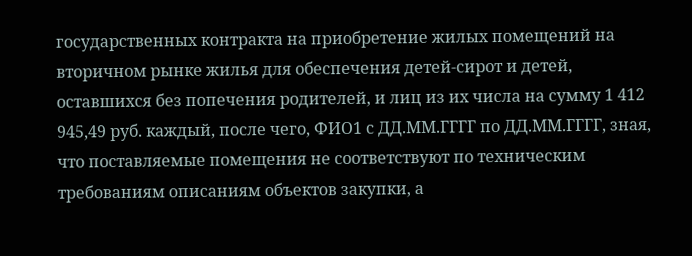государственных контракта на приобретение жилых помещений на вторичном рынке жилья для обеспечения детей-сирот и детей, оставшихся без попечения родителей, и лиц из их числа на сумму 1 412 945,49 руб. каждый, после чего, ФИО1 с ДД.ММ.ГГГГ по ДД.ММ.ГГГГ, зная, что поставляемые помещения не соответствуют по техническим требованиям описаниям объектов закупки, а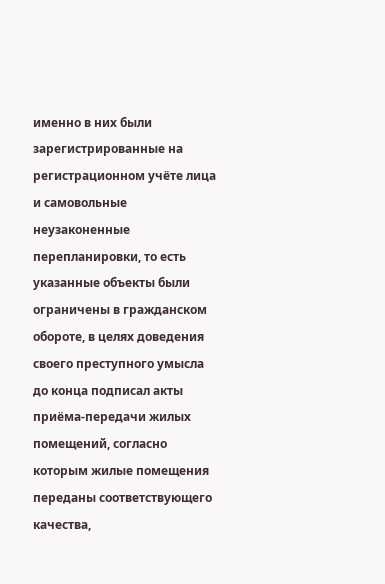именно в них были зарегистрированные на регистрационном учёте лица и самовольные неузаконенные перепланировки, то есть указанные объекты были ограничены в гражданском обороте, в целях доведения своего преступного умысла до конца подписал акты приёма-передачи жилых помещений, согласно которым жилые помещения переданы соответствующего качества,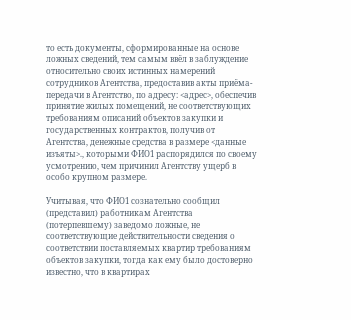то есть документы, сформированные на основе ложных сведений, тем самым ввёл в заблуждение относительно своих истинных намерений сотрудников Агентства, предоставив акты приёма-передачи в Агентство, по адресу: <адрес>, обеспечив принятие жилых помещений, не соответствующих требованиям описаний объектов закупки и государственных контрактов, получив от Агентства, денежные средства в размере <данные изъяты>., которыми ФИО1 распорядился по своему усмотрению, чем причинил Агентству ущерб в особо крупном размере.

Учитывая, что ФИО1 сознательно сообщил (представил) работникам Агентства (потерпевшему) заведомо ложные, не соответствующие действительности сведения о соответствии поставляемых квартир требованиям объектов закупки, тогда как ему было достоверно известно, что в квартирах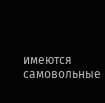имеются самовольные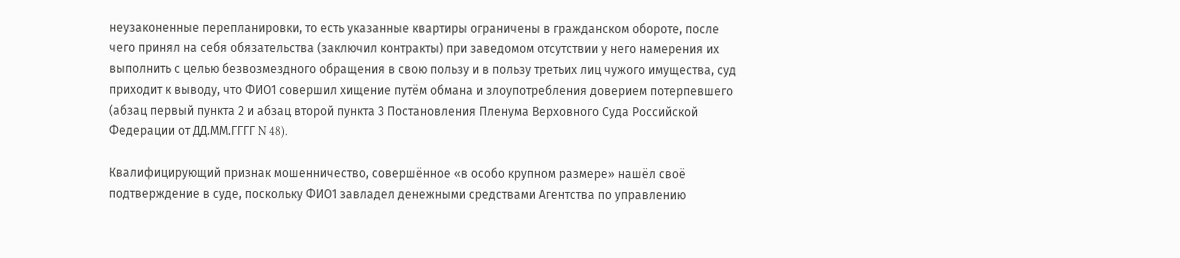неузаконенные перепланировки, то есть указанные квартиры ограничены в гражданском обороте, после чего принял на себя обязательства (заключил контракты) при заведомом отсутствии у него намерения их выполнить с целью безвозмездного обращения в свою пользу и в пользу третьих лиц чужого имущества, суд приходит к выводу, что ФИО1 совершил хищение путём обмана и злоупотребления доверием потерпевшего (абзац первый пункта 2 и абзац второй пункта 3 Постановления Пленума Верховного Суда Российской Федерации от ДД.ММ.ГГГГ N 48).

Квалифицирующий признак мошенничество, совершённое «в особо крупном размере» нашёл своё подтверждение в суде, поскольку ФИО1 завладел денежными средствами Агентства по управлению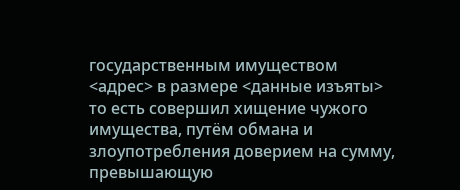государственным имуществом <адрес> в размере <данные изъяты> то есть совершил хищение чужого имущества, путём обмана и злоупотребления доверием на сумму, превышающую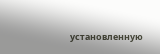установленную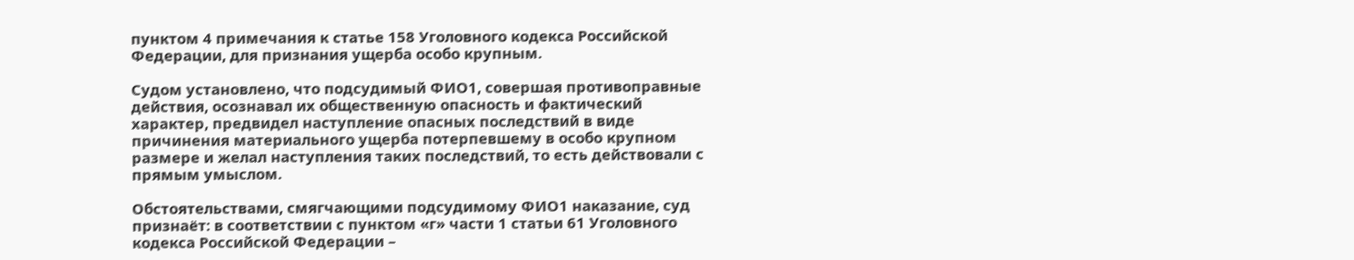пунктом 4 примечания к статье 158 Уголовного кодекса Российской Федерации, для признания ущерба особо крупным.

Судом установлено, что подсудимый ФИО1, совершая противоправные действия, осознавал их общественную опасность и фактический характер, предвидел наступление опасных последствий в виде причинения материального ущерба потерпевшему в особо крупном размере и желал наступления таких последствий, то есть действовали с прямым умыслом.

Обстоятельствами, смягчающими подсудимому ФИО1 наказание, суд признаёт: в соответствии с пунктом «г» части 1 статьи 61 Уголовного кодекса Российской Федерации –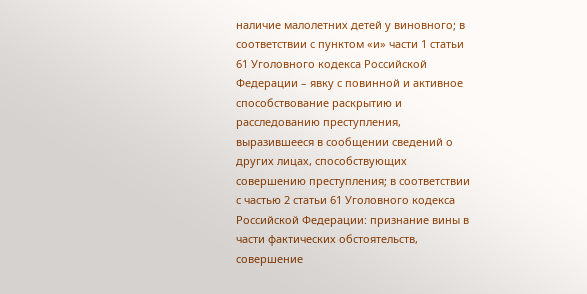наличие малолетних детей у виновного; в соответствии с пунктом «и» части 1 статьи 61 Уголовного кодекса Российской Федерации – явку с повинной и активное способствование раскрытию и расследованию преступления, выразившееся в сообщении сведений о других лицах, способствующих совершению преступления; в соответствии с частью 2 статьи 61 Уголовного кодекса Российской Федерации: признание вины в части фактических обстоятельств, совершение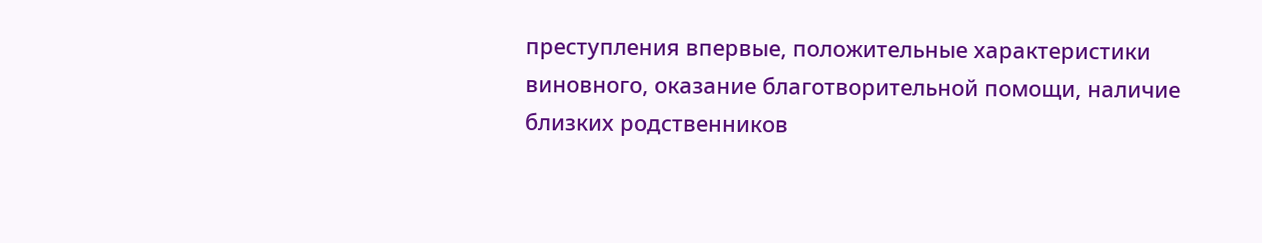преступления впервые, положительные характеристики виновного, оказание благотворительной помощи, наличие близких родственников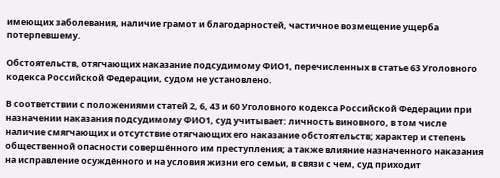имеющих заболевания, наличие грамот и благодарностей, частичное возмещение ущерба потерпевшему.

Обстоятельств, отягчающих наказание подсудимому ФИО1, перечисленных в статье 63 Уголовного кодекса Российской Федерации, судом не установлено.

В соответствии с положениями статей 2, 6, 43 и 60 Уголовного кодекса Российской Федерации при назначении наказания подсудимому ФИО1, суд учитывает: личность виновного, в том числе наличие смягчающих и отсутствие отягчающих его наказание обстоятельств; характер и степень общественной опасности совершённого им преступления; а также влияние назначенного наказания на исправление осуждённого и на условия жизни его семьи, в связи с чем, суд приходит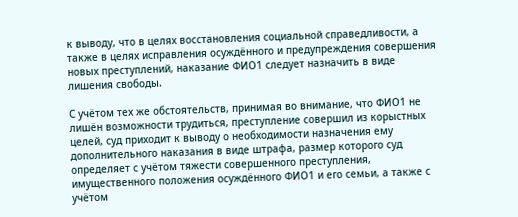к выводу, что в целях восстановления социальной справедливости, а также в целях исправления осуждённого и предупреждения совершения новых преступлений, наказание ФИО1 следует назначить в виде лишения свободы.

С учётом тех же обстоятельств, принимая во внимание, что ФИО1 не лишён возможности трудиться, преступление совершил из корыстных целей, суд приходит к выводу о необходимости назначения ему дополнительного наказания в виде штрафа, размер которого суд определяет с учётом тяжести совершенного преступления, имущественного положения осуждённого ФИО1 и его семьи, а также с учётом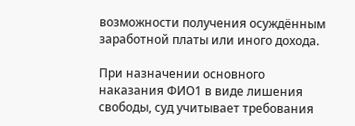возможности получения осуждённым заработной платы или иного дохода.

При назначении основного наказания ФИО1 в виде лишения свободы, суд учитывает требования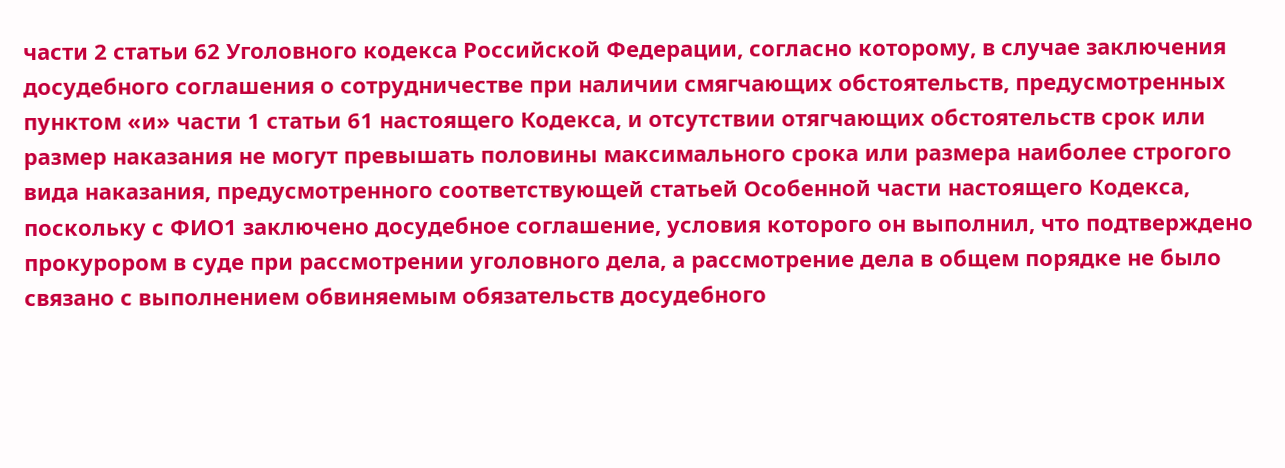части 2 статьи 62 Уголовного кодекса Российской Федерации, согласно которому, в случае заключения досудебного соглашения о сотрудничестве при наличии смягчающих обстоятельств, предусмотренных пунктом «и» части 1 статьи 61 настоящего Кодекса, и отсутствии отягчающих обстоятельств срок или размер наказания не могут превышать половины максимального срока или размера наиболее строгого вида наказания, предусмотренного соответствующей статьей Особенной части настоящего Кодекса, поскольку с ФИО1 заключено досудебное соглашение, условия которого он выполнил, что подтверждено прокурором в суде при рассмотрении уголовного дела, а рассмотрение дела в общем порядке не было связано с выполнением обвиняемым обязательств досудебного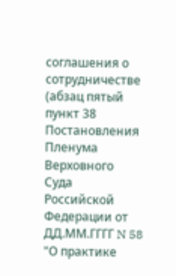соглашения о сотрудничестве (абзац пятый пункт 38 Постановления Пленума Верховного Суда Российской Федерации от ДД.ММ.ГГГГ N 58 "О практике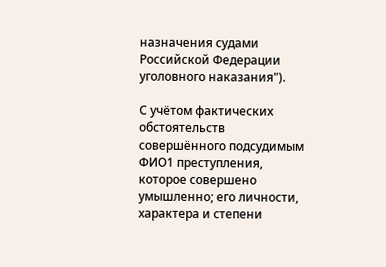назначения судами Российской Федерации уголовного наказания").

С учётом фактических обстоятельств совершённого подсудимым ФИО1 преступления, которое совершено умышленно; его личности, характера и степени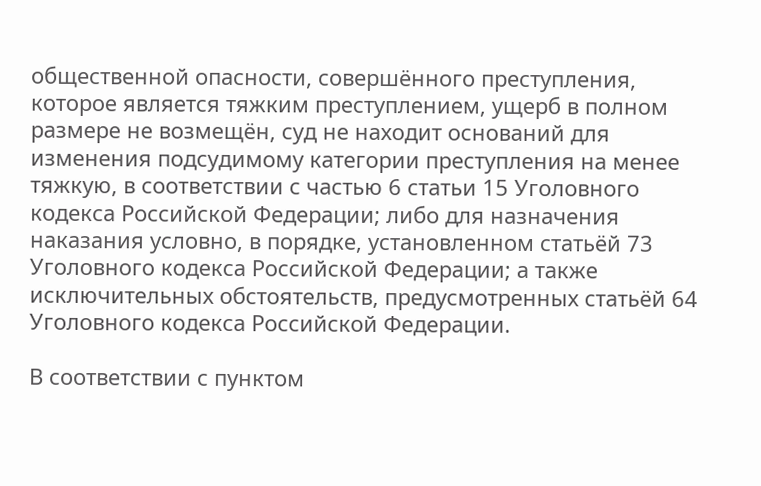общественной опасности, совершённого преступления, которое является тяжким преступлением, ущерб в полном размере не возмещён, суд не находит оснований для изменения подсудимому категории преступления на менее тяжкую, в соответствии с частью 6 статьи 15 Уголовного кодекса Российской Федерации; либо для назначения наказания условно, в порядке, установленном статьёй 73 Уголовного кодекса Российской Федерации; а также исключительных обстоятельств, предусмотренных статьёй 64 Уголовного кодекса Российской Федерации.

В соответствии с пунктом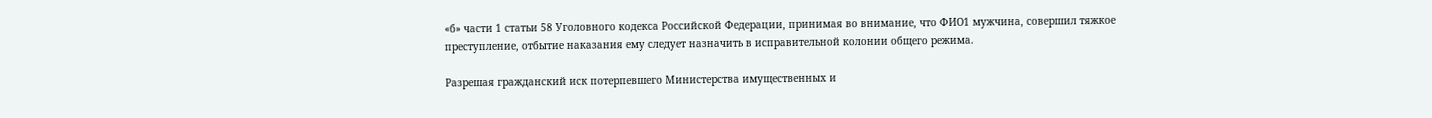«б» части 1 статьи 58 Уголовного кодекса Российской Федерации, принимая во внимание, что ФИО1 мужчина, совершил тяжкое преступление, отбытие наказания ему следует назначить в исправительной колонии общего режима.

Разрешая гражданский иск потерпевшего Министерства имущественных и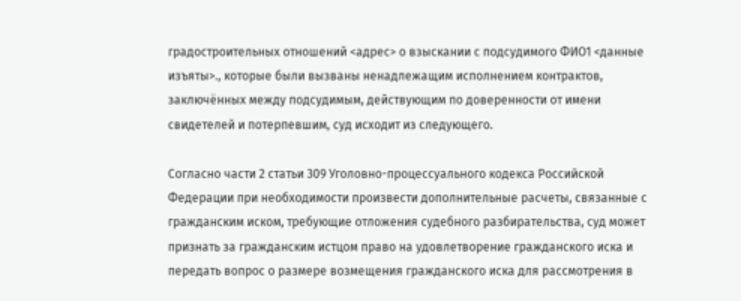градостроительных отношений <адрес> о взыскании с подсудимого ФИО1 <данные изъяты>., которые были вызваны ненадлежащим исполнением контрактов, заключённых между подсудимым, действующим по доверенности от имени свидетелей и потерпевшим, суд исходит из следующего.

Согласно части 2 статьи 309 Уголовно-процессуального кодекса Российской Федерации при необходимости произвести дополнительные расчеты, связанные с гражданским иском, требующие отложения судебного разбирательства, суд может признать за гражданским истцом право на удовлетворение гражданского иска и передать вопрос о размере возмещения гражданского иска для рассмотрения в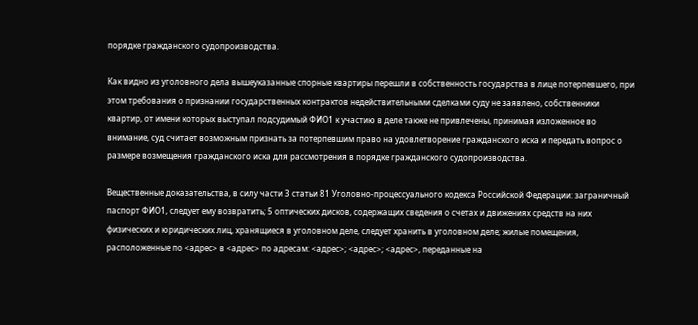порядке гражданского судопроизводства.

Как видно из уголовного дела вышеуказанные спорные квартиры перешли в собственность государства в лице потерпевшего, при этом требования о признании государственных контрактов недействительными сделками суду не заявлено, собственники квартир, от имени которых выступал подсудимый ФИО1 к участию в деле также не привлечены, принимая изложенное во внимание, суд считает возможным признать за потерпевшим право на удовлетворение гражданского иска и передать вопрос о размере возмещения гражданского иска для рассмотрения в порядке гражданского судопроизводства.

Вещественные доказательства, в силу части 3 статьи 81 Уголовно-процессуального кодекса Российской Федерации: заграничный паспорт ФИО1, следует ему возвратить; 5 оптических дисков, содержащих сведения о счетах и движениях средств на них физических и юридических лиц, хранящиеся в уголовном деле, следует хранить в уголовном деле; жилые помещения, расположенные по <адрес> в <адрес> по адресам: <адрес>; <адрес>; <адрес>, переданные на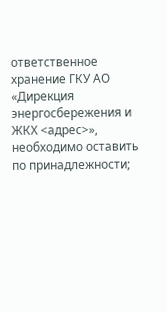ответственное хранение ГКУ АО «Дирекция энергосбережения и ЖКХ <адрес>», необходимо оставить по принадлежности;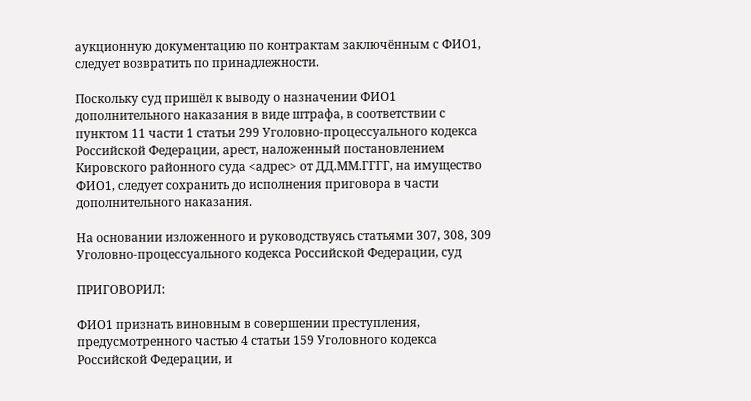аукционную документацию по контрактам заключённым с ФИО1, следует возвратить по принадлежности.

Поскольку суд пришёл к выводу о назначении ФИО1 дополнительного наказания в виде штрафа, в соответствии с пунктом 11 части 1 статьи 299 Уголовно-процессуального кодекса Российской Федерации, арест, наложенный постановлением Кировского районного суда <адрес> от ДД.ММ.ГГГГ, на имущество ФИО1, следует сохранить до исполнения приговора в части дополнительного наказания.

На основании изложенного и руководствуясь статьями 307, 308, 309 Уголовно-процессуального кодекса Российской Федерации, суд

ПРИГОВОРИЛ:

ФИО1 признать виновным в совершении преступления, предусмотренного частью 4 статьи 159 Уголовного кодекса Российской Федерации, и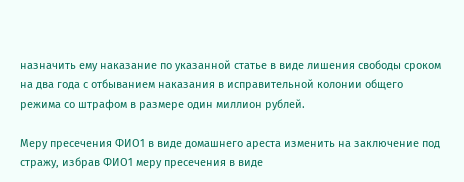назначить ему наказание по указанной статье в виде лишения свободы сроком на два года с отбыванием наказания в исправительной колонии общего режима со штрафом в размере один миллион рублей.

Меру пресечения ФИО1 в виде домашнего ареста изменить на заключение под стражу, избрав ФИО1 меру пресечения в виде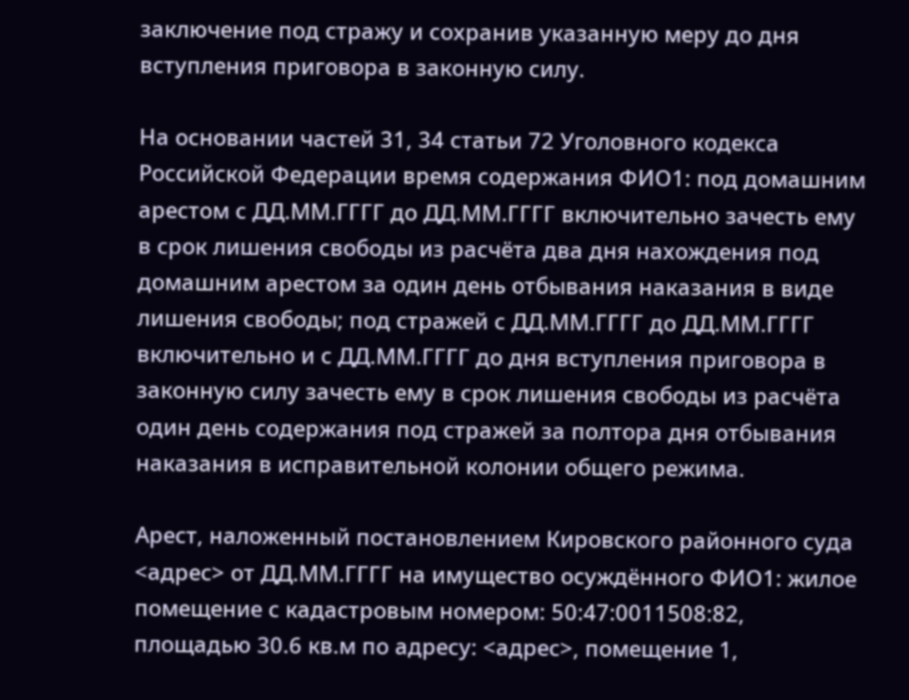заключение под стражу и сохранив указанную меру до дня вступления приговора в законную силу.

На основании частей 31, 34 статьи 72 Уголовного кодекса Российской Федерации время содержания ФИО1: под домашним арестом с ДД.ММ.ГГГГ до ДД.ММ.ГГГГ включительно зачесть ему в срок лишения свободы из расчёта два дня нахождения под домашним арестом за один день отбывания наказания в виде лишения свободы; под стражей с ДД.ММ.ГГГГ до ДД.ММ.ГГГГ включительно и с ДД.ММ.ГГГГ до дня вступления приговора в законную силу зачесть ему в срок лишения свободы из расчёта один день содержания под стражей за полтора дня отбывания наказания в исправительной колонии общего режима.

Арест, наложенный постановлением Кировского районного суда <адрес> от ДД.ММ.ГГГГ на имущество осуждённого ФИО1: жилое помещение с кадастровым номером: 50:47:0011508:82, площадью 30.6 кв.м по адресу: <адрес>, помещение 1,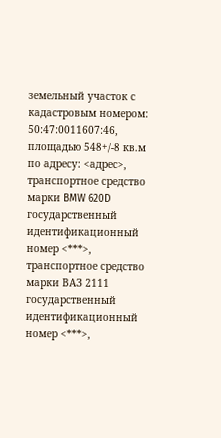земельный участок с кадастровым номером: 50:47:0011607:46, площадью 548+/-8 кв.м по адресу: <адрес>, транспортное средство марки BMW 620D государственный идентификационный номер <***>, транспортное средство марки ВАЗ 2111 государственный идентификационный номер <***>,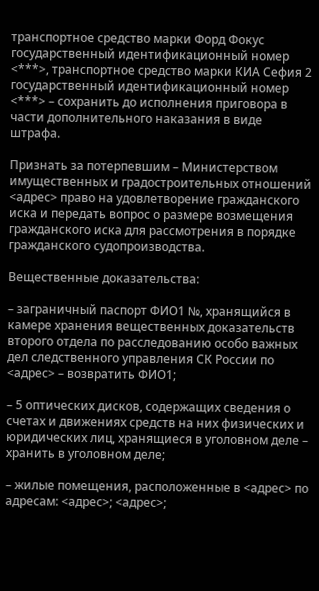транспортное средство марки Форд Фокус государственный идентификационный номер <***>, транспортное средство марки КИА Сефия 2 государственный идентификационный номер <***> – сохранить до исполнения приговора в части дополнительного наказания в виде штрафа.

Признать за потерпевшим – Министерством имущественных и градостроительных отношений <адрес> право на удовлетворение гражданского иска и передать вопрос о размере возмещения гражданского иска для рассмотрения в порядке гражданского судопроизводства.

Вещественные доказательства:

– заграничный паспорт ФИО1 №, хранящийся в камере хранения вещественных доказательств второго отдела по расследованию особо важных дел следственного управления СК России по <адрес> – возвратить ФИО1;

– 5 оптических дисков, содержащих сведения о счетах и движениях средств на них физических и юридических лиц, хранящиеся в уголовном деле – хранить в уголовном деле;

– жилые помещения, расположенные в <адрес> по адресам: <адрес>; <адрес>;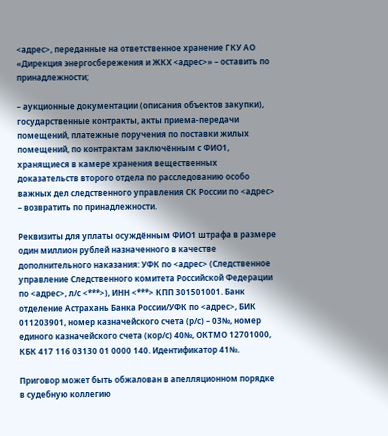<адрес>, переданные на ответственное хранение ГКУ АО «Дирекция энергосбережения и ЖКХ <адрес>» – оставить по принадлежности;

– аукционные документации (описания объектов закупки), государственные контракты, акты приема-передачи помещений, платежные поручения по поставки жилых помещений, по контрактам заключённым с ФИО1, хранящиеся в камере хранения вещественных доказательств второго отдела по расследованию особо важных дел следственного управления СК России по <адрес> – возвратить по принадлежности.

Реквизиты для уплаты осуждённым ФИО1 штрафа в размере один миллион рублей назначенного в качестве дополнительного наказания: УФК по <адрес> (Следственное управление Следственного комитета Российской Федерации по <адрес>, л/с <***>), ИНН <***> КПП 301501001. Банк отделение Астрахань Банка России/УФК по <адрес>, БИК 011203901, номер казначейского счета (р/с) – 03№, номер единого казначейского счета (кор/с) 40№, ОКТМО 12701000, КБК 417 116 03130 01 0000 140. Идентификатор 41№.

Приговор может быть обжалован в апелляционном порядке в судебную коллегию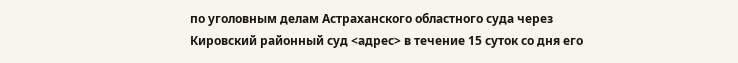по уголовным делам Астраханского областного суда через Кировский районный суд <адрес> в течение 15 суток со дня его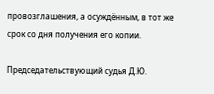провозглашения, а осуждённым, в тот же срок со дня получения его копии.

Председательствующий судья Д.Ю.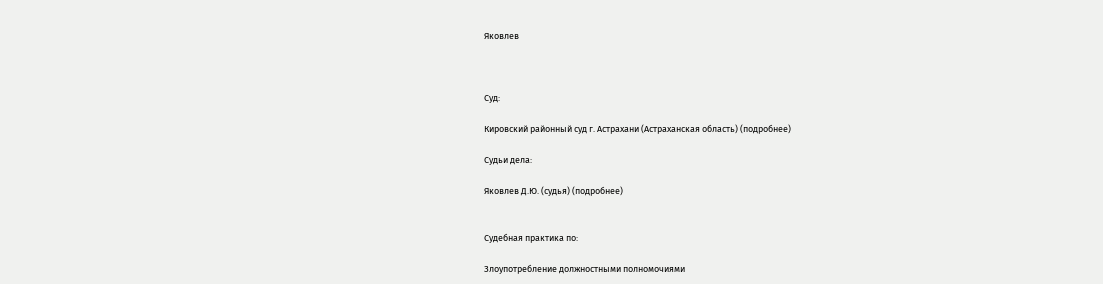Яковлев



Суд:

Кировский районный суд г. Астрахани (Астраханская область) (подробнее)

Судьи дела:

Яковлев Д.Ю. (судья) (подробнее)


Судебная практика по:

Злоупотребление должностными полномочиями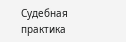Судебная практика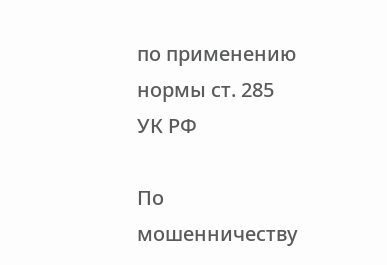по применению нормы ст. 285 УК РФ

По мошенничеству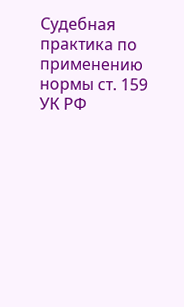Судебная практика по применению нормы ст. 159 УК РФ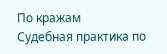По кражам
Судебная практика по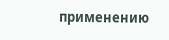применению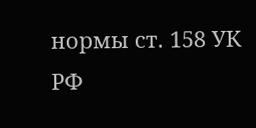нормы ст. 158 УК РФ